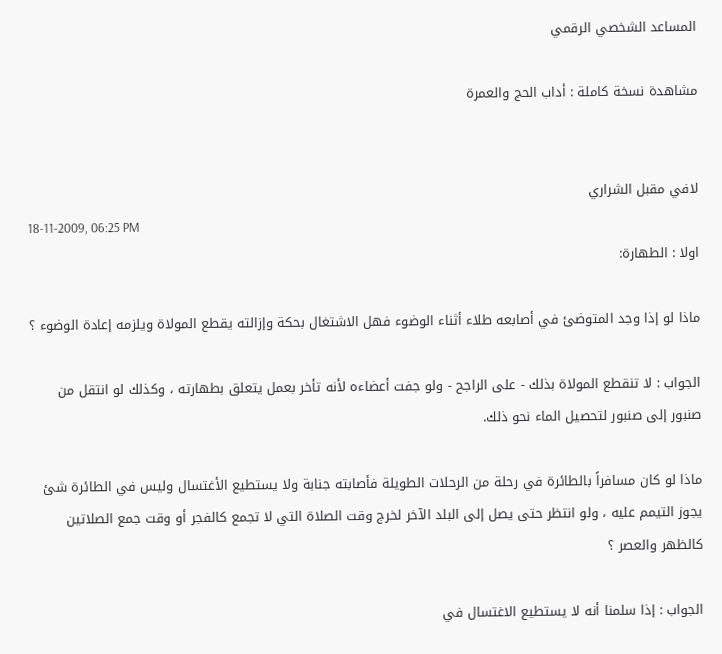المساعد الشخصي الرقمي

مشاهدة نسخة كاملة : أداب الحج والعمرة


لافي مقبل الشراري
18-11-2009, 06:25 PM
اولا : الطهارة:

ماذا لو إذا وجد المتوضئ في أصابعه طلاء أثناء الوضوء فهل الاشتغال بحكة وإزالته يقطع المولاة ويلزمه إعادة الوضوء ؟

الجواب : لا تنقطع المولاة بذلك - على الراجح - ولو جفت أعضاءه لأنه تأخر بعمل يتعلق بطهارته ، وكذلك لو انتقل من صنبور إلى صنبور لتحصيل الماء نحو ذلك.

ماذا لو كان مسافراً بالطائرة في رحلة من الرحلات الطويلة فأصابته جنابة ولا يستطيع الأغتسال وليس في الطائرة شئ يجوز التيمم عليه ، ولو انتظر حتى يصل إلى البلد الآخر لخرج وقت الصلاة التي لا تجمع كالفجر أو وقت جمع الصلاتين كالظهر والعصر ؟

الجواب : إذا سلمنا أنه لا يستطيع الاغتسال في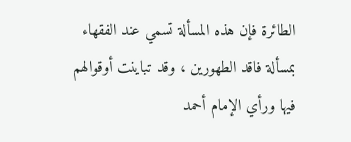الطائرة فإن هذه المسألة تسمي عند الفقهاء بمسألة فاقد الطهورين ، وقد تباينت أوقوالهم فيها ورأي الإمام أحمد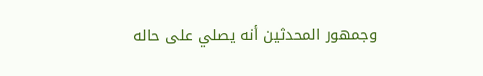وجمهور المحدثين أنه يصلي على حاله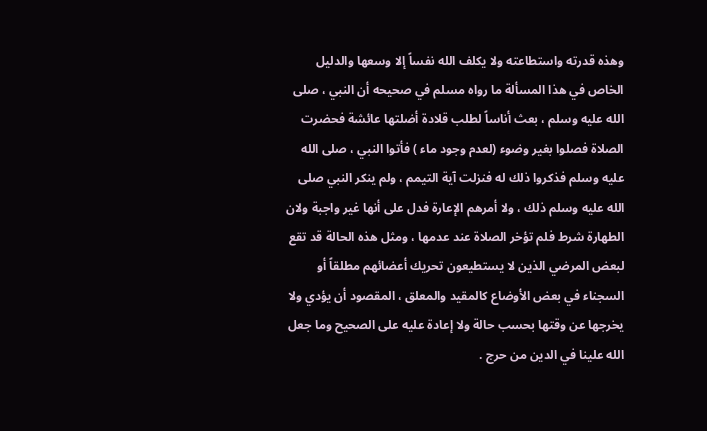وهذه قدرته واستطاعته ولا يكلف الله نفساً إلا وسعها والدليل الخاص في هذا المسألة ما رواه مسلم في صحيحه أن النبي ، صلى الله عليه وسلم ، بعث أناساً لطلب قلادة أضلتها عائشة فحضرت الصلاة فصلوا بغير وضوء (لعدم وجود ماء ) فأتوا النبي ، صلى الله عليه وسلم فذكروا ذلك له فنزلت آية التيمم ، ولم ينكر النبي صلى الله عليه وسلم ذلك ، ولا أمرهم الإعارة فدل على أنها غير واجبة ولان الطهارة شرط فلم تؤخر الصلاة عند عدمها ، ومثل هذه الحالة قد تقع لبعض المرضي الذين لا يستطيعون تحريك أعضائهم مطلقاً أو السجناء في بعض الأوضاع كالمقيد والمعلق ، المقصود أن يؤدي ولا يخرجها عن وقتها بحسب حالة ولا إعادة عليه على الصحيح وما جعل الله علينا في الدين من حرج .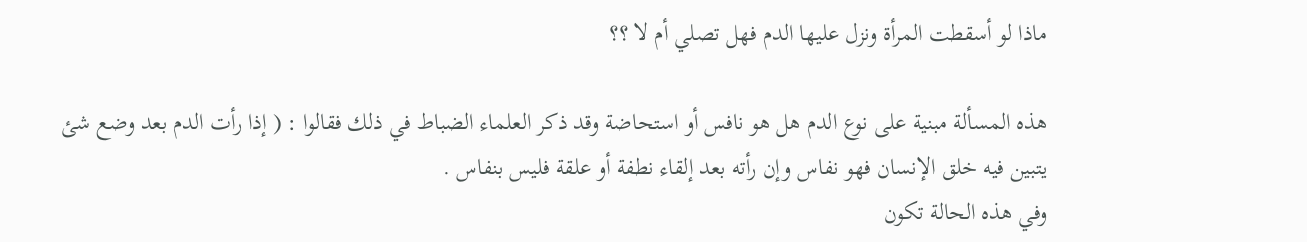ماذا لو أسقطت المرأة ونزل عليها الدم فهل تصلي أم لا ؟؟

هذه المسألة مبنية على نوع الدم هل هو نافس أو استحاضة وقد ذكر العلماء الضباط في ذلك فقالوا : ( إذا رأت الدم بعد وضع شئ يتبين فيه خلق الإنسان فهو نفاس وإن رأته بعد إلقاء نطفة أو علقة فليس بنفاس .
وفي هذه الحالة تكون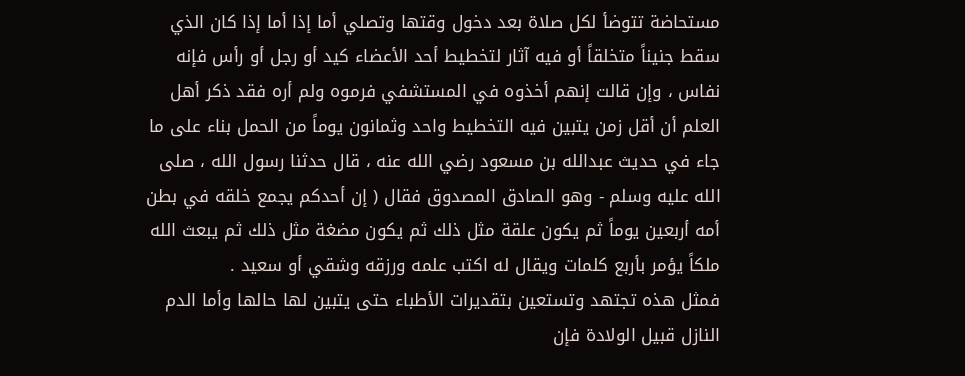مستحاضة تتوضأ لكل صلاة بعد دخول وقتها وتصلي أما إذا أما إذا كان الذي سقط جنيناً متخلقاً أو فيه آثار لتخطيط أحد الأعضاء كيد أو رجل أو رأس فإنه نفاس ، وإن قالت إنهم أخذوه في المستشفي فرموه ولم أره فقد ذكر أهل العلم أن أقل زمن يتبين فيه التخطيط واحد وثمانون يوماً من الحمل بناء على ما جاء في حديث عبدالله بن مسعود رضي الله عنه ، قال حدثنا رسول الله ، صلى الله عليه وسلم - وهو الصادق المصدوق فقال ( إن أحدكم يجمع خلقه في بطن أمه أربعين يوماً ثم يكون علقة مثل ذلك ثم يكون مضغة مثل ذلك ثم يبعث الله ملكاً يؤمر بأربع كلمات ويقال له اكتب علمه ورزقه وشقي أو سعيد .
فمثل هذه تجتهد وتستعين بتقديرات الأطباء حتى يتبين لها حالها وأما الدم النازل قبيل الولادة فإن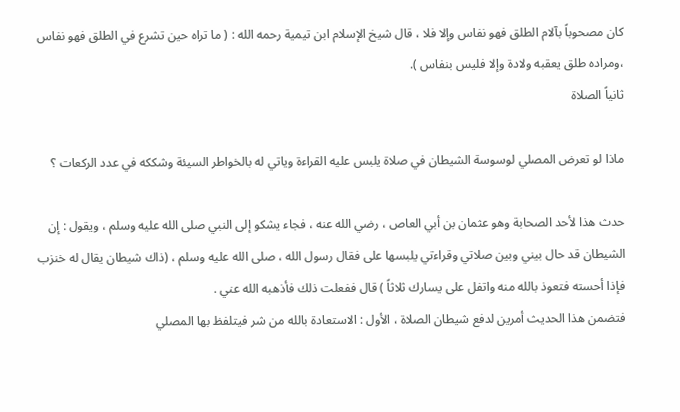كان مصحوباً بآلام الطلق فهو نفاس وإلا فلا ، قال شيخ الإسلام ابن تيمية رحمه الله : ( ما تراه حين تشرع في الطلق فهو نفاس ،ومراده طلق يعقبه ولادة وإلا فليس بنفاس ).
ثانياً الصلاة

ماذا لو تعرض المصلي لوسوسة الشيطان في صلاة يلبس عليه القراءة وياتي له بالخواطر السيئة وشككه في عدد الركعات ؟

حدث هذا لأحد الصحابة وهو عثمان بن أبي العاص ، رضي الله عنه ، فجاء يشكو إلى النبي صلى الله عليه وسلم ، ويقول : إن الشيطان قد حال بيني وبين صلاتي وقراءتي يلبسها على فقال رسول الله ، صلى الله عليه وسلم ، (ذاك شيطان يقال له خنزب فإذا أحسته فتعوذ بالله منه واتفل على يسارك ثلاثاً ) قال ففعلت ذلك فأذهبه الله عني .
فتضمن هذا الحديث أمرين لدفع شيطان الصلاة ، الأول : الاستعادة بالله من شر فيتلفظ بها المصلي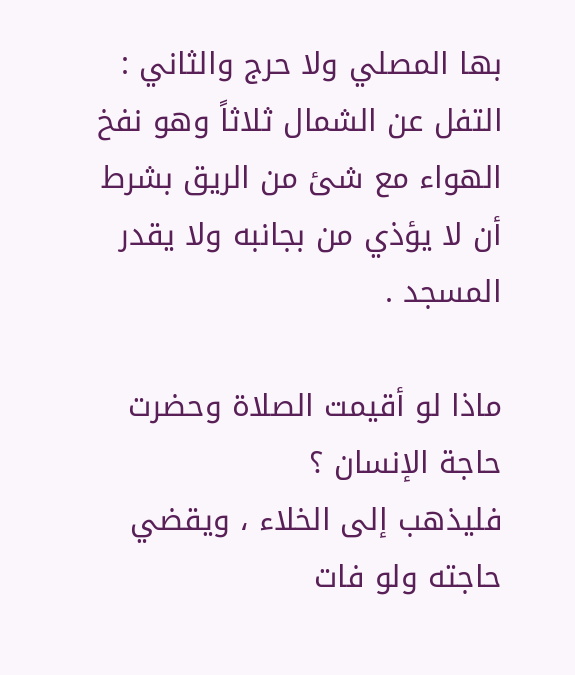بها المصلي ولا حرج والثاني : التفل عن الشمال ثلاثاً وهو نفخ الهواء مع شئ من الريق بشرط أن لا يؤذي من بجانبه ولا يقدر المسجد .

ماذا لو أقيمت الصلاة وحضرت حاجة الإنسان ؟
فليذهب إلى الخلاء ، ويقضي حاجته ولو فات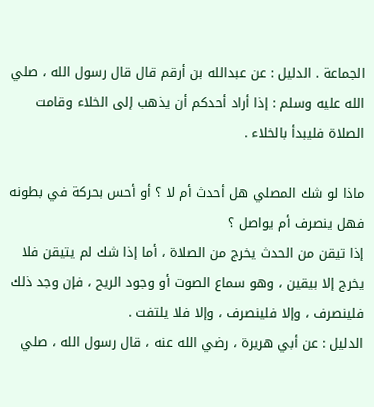الجماعة . الدليل : عن عبدالله بن أرقم قال قال رسول الله ، صلي الله عليه وسلم : إذا أراد أحدكم أن يذهب إلى الخلاء وقامت الصلاة فليبدأ بالخلاء .

ماذا لو شك المصلي هل أحدث أم لا ؟ أو أحس بحركة في بطونه فهل ينصرف أم يواصل ؟
إذا تيقن من الحدث يخرج من الصلاة ، أما إذا شك لم يتيقن فلا يخرج إلا بيقين ، وهو سماع الصوت أو وجود الريح ، فإن وجد ذلك فلينصرف ، وإلا فلينصرف ، وإلا فلا يلتفت .
الدليل : عن أبي هريرة ، رضي الله عنه ، قال رسول الله ، صلي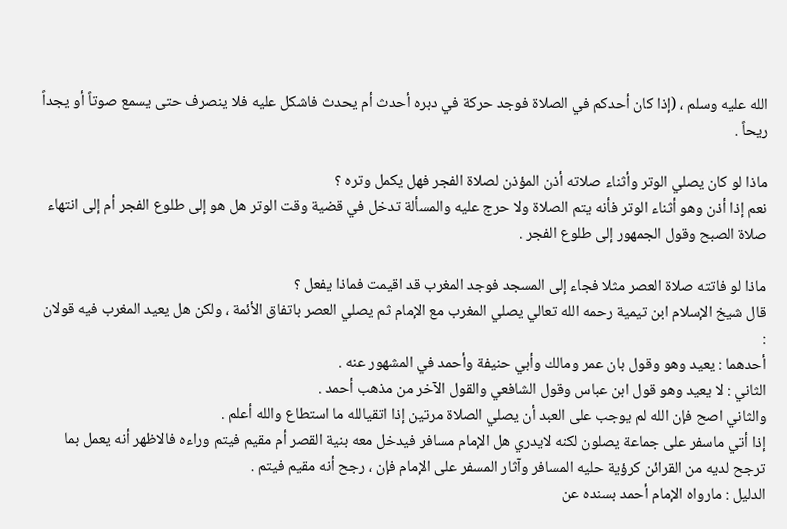الله عليه وسلم ، (إذا كان أحدكم في الصلاة فوجد حركة في دبره أحدث أم يحدث فاشكل عليه فلا ينصرف حتى يسمع صوتاً أو يجداً ريحاً .

ماذا لو كان يصلي الوتر وأثناء صلاته أذن المؤذن لصلاة الفجر فهل يكمل وتره ؟
نعم إذا أذن وهو أثناء الوتر فأنه يتم الصلاة ولا حرج عليه والمسألة تدخل في قضية وقت الوتر هل هو إلى طلوع الفجر أم إلى انتهاء صلاة الصبح وقول الجمهور إلى طلوع الفجر .

ماذا لو فاتته صلاة العصر مثلا فجاء إلى المسجد فوجد المغرب قد اقيمت فماذا يفعل ؟
قال شيخ الإسلام ابن تيمية رحمه الله تعالي يصلي المغرب مع الإمام ثم يصلي العصر باتفاق الأئمة ، ولكن هل يعيد المغرب فيه قولان :
أحدهما : يعيد وهو وقول بان عمر ومالك وأبي حنيفة وأحمد في المشهور عنه .
الثاني : لا يعيد وهو قول ابن عباس وقول الشافعي والقول الآخر من مذهب أحمد .
والثاني اصح فإن الله لم يوجب على العبد أن يصلي الصلاة مرتين إذا اتقيالله ما استطاع والله أعلم .
إذا أتي ماسفر على جماعة يصلون لكنه لايدري هل الإمام مسافر فيدخل معه بنية القصر أم مقيم فيتم وراءه فالاظهر أنه يعمل بما ترجح لديه من القرائن كرؤية حليه المسافر وآثار المسفر على الإمام فإن ، رجح أنه مقيم فيتم .
الدليل : مارواه الإمام أحمد بسنده عن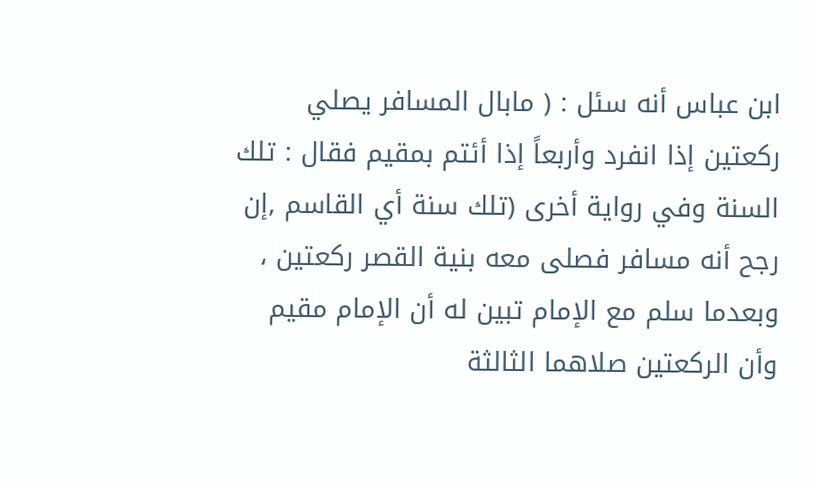ابن عباس أنه سئل : ( مابال المسافر يصلي ركعتين إذا انفرد وأربعاً إذا أئتم بمقيم فقال : تلك السنة وفي رواية أخرى (تلك سنة أي القاسم ,إن رجح أنه مسافر فصلى معه بنية القصر ركعتين ، وبعدما سلم مع الإمام تبين له أن الإمام مقيم وأن الركعتين صلاهما الثالثة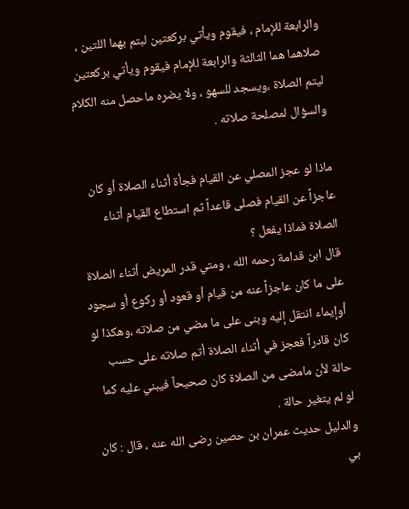والرابعة للإمام ، فيقوم ويأتي بركعتين لبتم بهما اللتين ، صلاهما هما الثالثة والرابعة للإمام فيقوم ويأتي بركعتين ليتم الصلاة ،ويسجد للسهو ، ولا يضره ماحصل منه الكلام والسؤال لمصلحة صلاته .

ماذا لو عجز المصلي عن القيام فجأة أثناء الصلاة أو كان عاجزاً عن القيام فصلى قاعداً ثم استطاع القيام أثناء الصلاة فماذا يفعل ؟
قال ابن قدامة رحمه الله ، ومتي قدر المريض أثناء الصلاة على ما كان عاجزاً عنه من قيام أو قعود أو ركوع أو سجود أوإيماء انتقل إليه وبنى على ما مضي من صلاته ،وهكذا لو كان قادراً فعجز في أثناء الصلاة أتم صلاته على حسب حالة لأن مامضى من الصلاة كان صحيحاً فيبني عليه كما لو لم يتغير حالة .
والدليل حديث عمران بن حصين رضى الله عنه ، قال : كان بي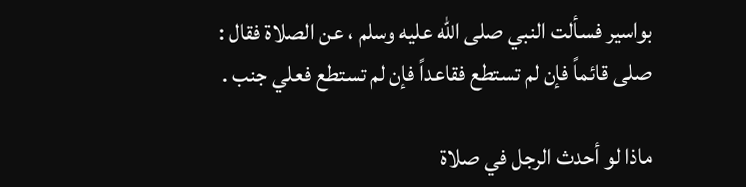بواسير فسألت النبي صلى الله عليه وسلم ، عن الصلاة فقال : صلى قائماً فإن لم تستطع فقاعداً فإن لم تستطع فعلي جنب .

ماذا لو أحدث الرجل في صلاة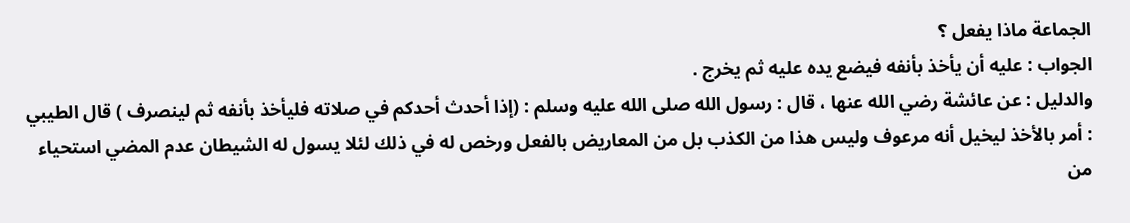الجماعة ماذا يفعل ؟
الجواب : عليه أن يأخذ بأنفه فيضع يده عليه ثم يخرج .
والدليل : عن عائشة رضي الله عنها ، قال : رسول الله صلى الله عليه وسلم : (إذا أحدث أحدكم في صلاته فليأخذ بأنفه ثم لينصرف ) قال الطيبي : أمر بالأخذ ليخيل أنه مرعوف وليس هذا من الكذب بل من المعاريض بالفعل ورخص له في ذلك لئلا يسول له الشيطان عدم المضي استحياء من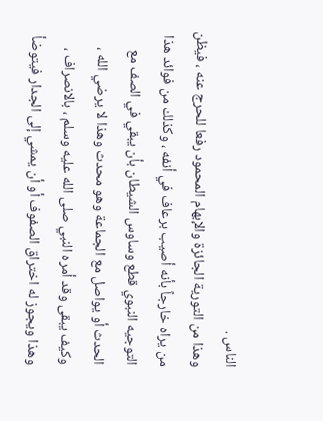الناس .
وهذا من التورية الجائزة والإبهام المحمود رفعا للحرج عنه ، فيظن من يراه خارجاً بأنه أصيب برعاف في أنفه ، وكذلك من فوائد هذا التوجيه النبوي قطع وساوس الشيطان بأن يبقي في الصف مع الحدث أو يواصل مع الجماعة وهو محدث وهذا لا يرضي الله ، وكيف يبقى وقد أمره النبي صلى الله عليه وسلم ، بالانصراف ، وهذا ويجوز له اختراق الصفوف أو أن يمشي إلى الجدار فيتوضأ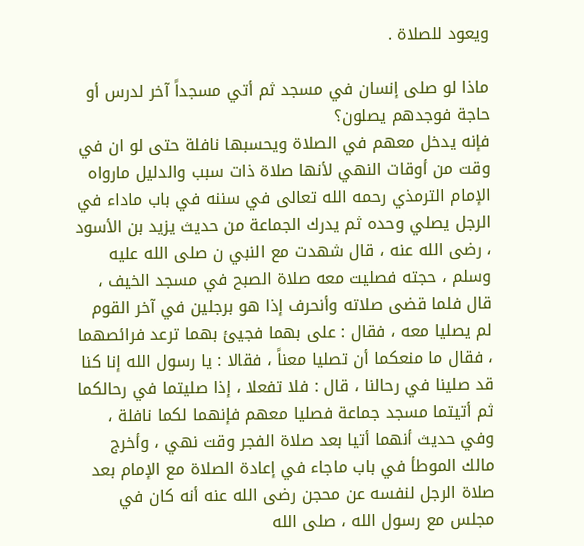ويعود للصلاة .

ماذا لو صلى إنسان في مسجد ثم أتي مسجداً آخر لدرس أو حاجة فوجدهم يصلون؟
فإنه يدخل معهم في الصلاة ويحسبها نافلة حتى لو ان في وقت من أوقات النهي لأنها صلاة ذات سبب والدليل مارواه الإمام الترمذي رحمه الله تعالى في سننه في باب ماداء في الرجل يصلي وحده ثم يدرك الجماعة من حديث يزيد بن الأسود ، رضى الله عنه ، قال شهدت مع النبي ن صلى الله عليه وسلم ، حجته فصليت معه صلاة الصبح في مسجد الخيف ، قال فلما قضى صلاته وأنحرف إذا هو برجلين في آخر القوم لم يصليا معه ، فقال : على بهما فجيئ بهما ترعد فرائصهما ، فقال ما منعكما أن تصليا معناً ، فقالا : يا رسول الله إنا كنا قد صلينا في رحالنا ، قال : فلا تفعلا ، إذا صليتما في رحالكما ثم أتيتما مسجد جماعة فصليا معهم فإنهما لكما نافلة ، وفي حديث أنهما أتيا بعد صلاة الفجر وقت نهي ، وأخرج مالك الموطأ في باب ماجاء في إعادة الصلاة مع الإمام بعد صلاة الرجل لنفسه عن محجن رضى الله عنه أنه كان في مجلس مع رسول الله ، صلى الله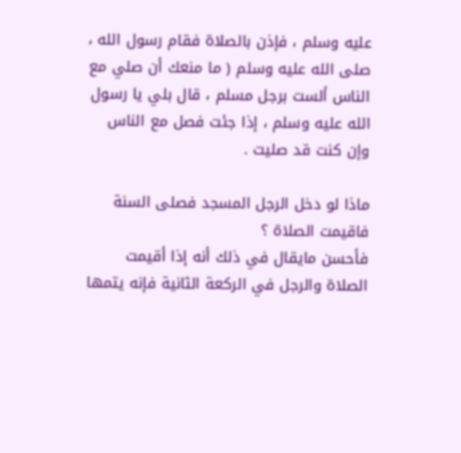عليه وسلم ، فإذن بالصلاة فقام رسول الله ، صلى الله عليه وسلم ( ما منعك أن صلي مع الناس ألست برجل مسلم ، قال بلي يا رسول الله عليه وسلم ، إذا جئت فصل مع الناس وإن كنت قد صليت .

ماذا لو دخل الرجل المسجد فصلى السنة فاقيمت الصلاة ؟
فأحسن مايقال في ذلك أنه إذا أقيمت الصلاة والرجل في الركعة الثانية فإنه يتمها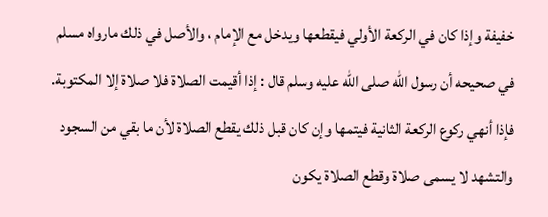خفيفة وإذا كان في الركعة الأولي فيقطعها ويدخل مع الإمام ، والأصل في ذلك مارواه مسلم في صحيحه أن رسول الله صلى الله عليه وسلم قال : إذا أقيمت الصلاة فلا صلاة إلا المكتوبة. فإذا أنهي ركوع الركعة الثانية فيتمها وإن كان قبل ذلك يقطع الصلاة لأن ما بقي من السجود والتشهد لا يسمى صلاة وقطع الصلاة يكون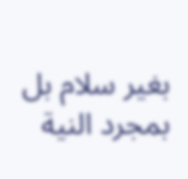بغير سلام بل بمجرد النية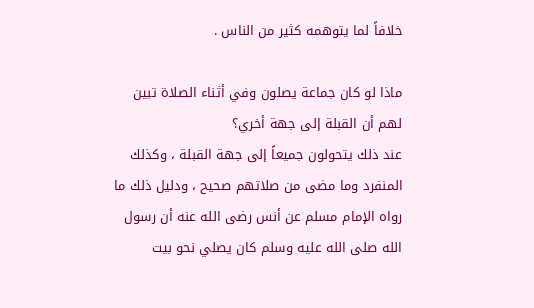خلافاً لما يتوهمه كثير من الناس .

ماذا لو كان جماعة يصلون وفي أثناء الصلاة تبين لهم أن القبلة إلى جهة أخري؟
عند ذلك يتحولون جميعاً إلى جهة القبلة ، وكذلك المنفرد وما مضى من صلاتهم صحيح ، ودليل ذلك ما رواه الإمام مسلم عن أنس رضى الله عنه أن رسول الله صلى الله عليه وسلم كان يصلي نحو بيت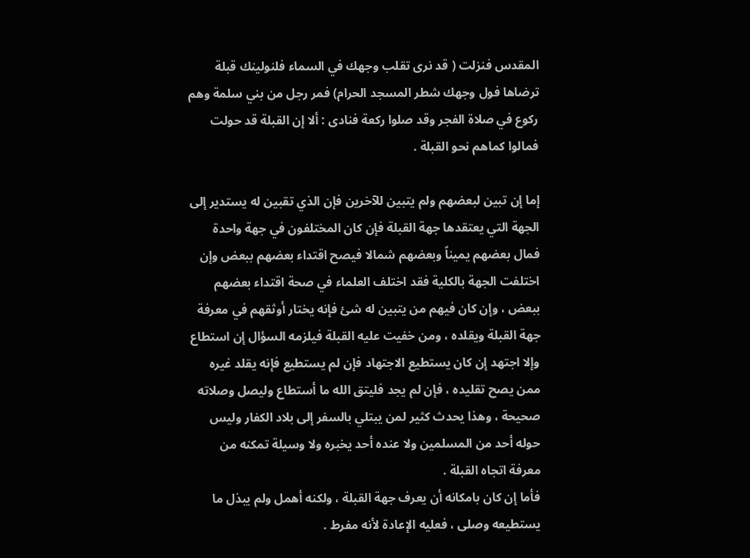المقدس فنزلت ( قد نرى تقلب وجهك في السماء فلنولينك قبلة ترضاها فول وجهك شطر المسجد الحرام) فمر رجل من بني سلمة وهم ركوع في صلاة الفجر وقد صلوا ركعة فنادى : ألا إن القبلة قد حولت فمالوا كماهم نحو القبلة .

إما إن تبين لبعضهم ولم يتبين للآخرين فإن الذي تقبين له يستدير إلى الجهة التي يعتقدها جهة القبلة فإن كان المختلفون في جهة واحدة فمال بعضهم يميناً وبعضهم شمالا فيصح اقتداء بعضهم ببعض وإن اختلفت الجهة بالكلية فقد اختلف العلماء في صحة اقتداء بعضهم ببعض ، وإن كان فيهم من يتبين له شئ فإنه يختار أوثقهم في معرفة جهة القبلة ويقلده ، ومن خفيت عليه القبلة فيلزمه السؤال إن استطاع وإلا اجتهد إن كان يستطيع الاجتهاد فإن لم يستطيع فإنه يقلد غيره ممن يصح تقليده ، فإن لم يجد فليتق الله ما أستطاع وليصل وصلاته صحيحة ، وهذا يحدث كثير لمن يبتلي بالسفر إلى بلاد الكفار وليس حوله أحد من المسلمين ولا عنده أحد يخبره ولا وسيلة تمكنه من معرفة اتجاه القبلة .
فأما إن كان بامكانه أن يعرف جهة القبلة ، ولكنه أهمل ولم يبذل ما يستطيعه وصلى ، فعليه الإعادة لأنه مفرط .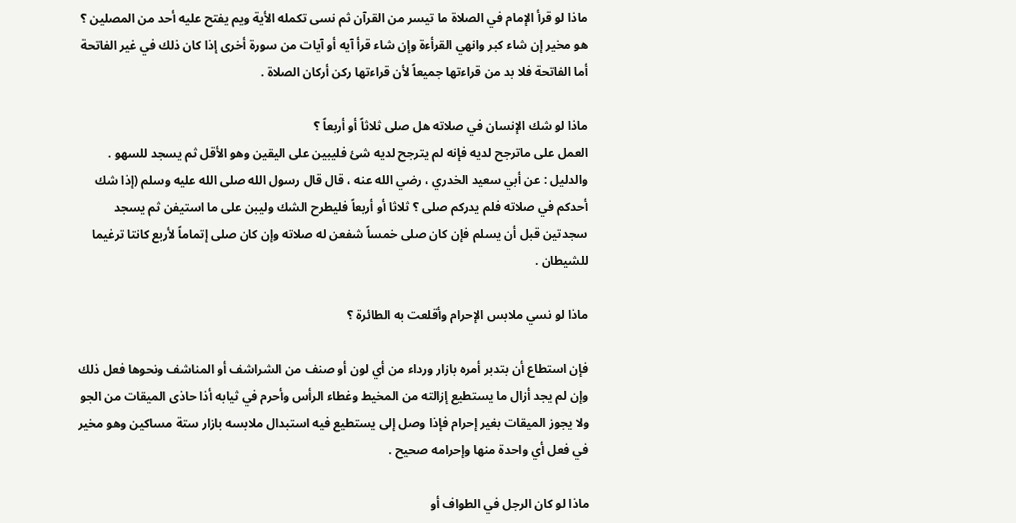ماذا لو قرأ الإمام في الصلاة ما تيسر من القرآن ثم نسى تكمله الأية ويم يفتح عليه أحد من المصلين ؟
هو مخير إن شاء كبر وانهي القرأءة وإن شاء قرأ آيه أو آيات من سورة أخرى إذا كان ذلك في غير الفاتحة أما الفاتحة فلا بد من قراءتها جميعاً لأن قراءتها ركن أركان الصلاة .

ماذا لو شك الإنسان في صلاته هل صلى ثلاثاً أو أربعاً ؟
العمل على ماترجح لديه فإنه لم يترجح لديه شئ فليبين على اليقين وهو الأقل ثم يسجد للسهو .
والدليل : عن أبي سعيد الخدري ، رضي الله عنه ، قال قال رسول الله صلى الله عليه وسلم (إذا شك أحدكم في صلاته فلم يدركم صلى ؟ ثلاثا أو أربعاً فليطرح الشك وليبن على ما استيفن ثم يسجد سجدتين قبل أن يسلم فإن كان صلى خمساً شفعن له صلاته وإن كان صلى إتماماً لأربع كانتا ترغيما للشيطان .

ماذا لو نسي ملابس الإحرام وأقلعت به الطائرة ؟

فإن استطاع أن بتدبر أمره بازار ورداء من أي لون أو صنف من الشراشف أو المناشف ونحوها فعل ذلك وإن لم يجد أزال ما يستطيع إزالته من المخيط وغطاء الرأس وأحرم في ثيابه أذا حاذى الميقات من الجو ولا يجوز الميقات بغير إحرام فإذا وصل إلى يستطيع فيه استبدال ملابسه بازار ستة مساكين وهو مخير في فعل أي واحدة منها وإحرامه صحيح .

ماذا لو كان الرجل في الطواف أو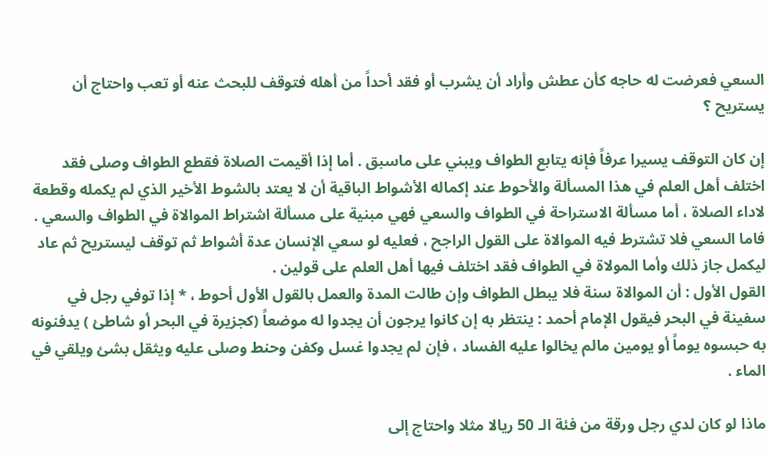السعي فعرضت له حاجه كأن عطش وأراد أن يشرب أو فقد أحداً من أهله فتوقف للبحث عنه أو تعب واحتاج أن يستريح ؟

إن كان التوقف يسيرا عرفاً فإنه يتابع الطواف ويبني على ماسبق . أما إذا أقيمت الصلاة فقطع الطواف وصلى فقد اختلف أهل العلم في هذا المسألة والأحوط عند إكماله الأشواط الباقية أن لا يعتد بالشوط الأخير الذي لم يكمله وقطعة لاداء الصلاة ، أما مسألة الاستراحة في الطواف والسعي فهي مبنية على مسألة اشتراط الموالاة في الطواف والسعي .
فاما السعي فلا تشترط فيه الموالاة على القول الراجح ، فعليه لو سعي الإنسان عدة أشواط ثم توقف ليستريح ثم عاد ليكمل جاز ذلك وأما المولاة في الطواف فقد اختلف فيها أهل العلم على قولين .
القول الأول : أن الموالاة سنة فلا يبطل الطواف وإن طالت المدة والعمل بالقول الأول أحوط ، * إذا توفي رجل في سفينة في البحر فيقول الإمام أحمد : ينتظر به إن كانوا يرجون أن يجدوا له موضعاً (كجزيرة في البحر أو شاطئ ) يدفنونه به حبسوه يوماً أو يومين مالم يخالوا عليه الفساد ، فإن لم يجدوا غسل وكفن وحنط وصلى عليه ويثقل بشئ ويلقي في الماء .

ماذا لو كان لدي رجل ورقة من فئة الـ 50 ريالا مثلا واحتاج إلى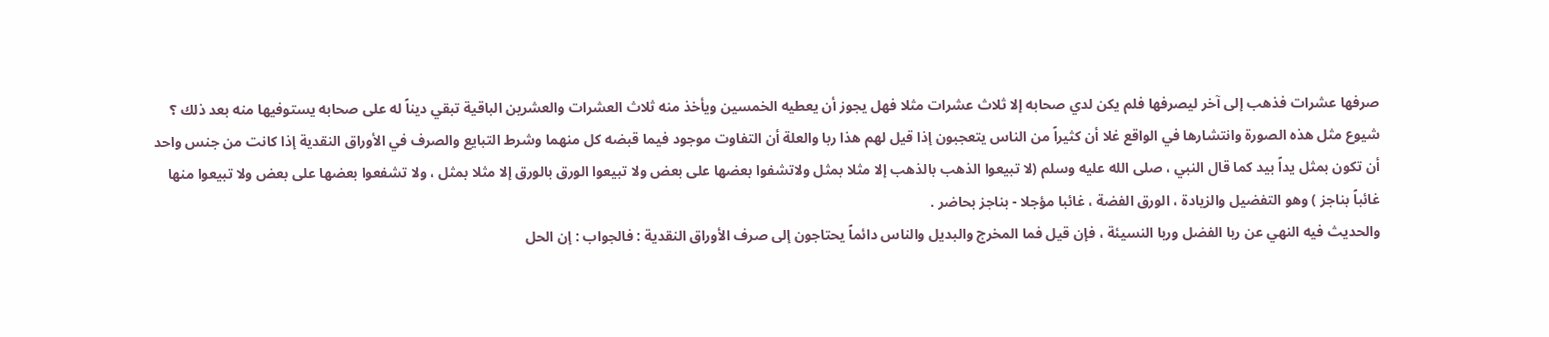صرفها عشرات فذهب إلى آخر ليصرفها فلم يكن لدي صحابه إلا ثلاث عشرات مثلا فهل يجوز أن يعطيه الخمسين ويأخذ منه ثلاث العشرات والعشرين الباقية تبقي ديناً له على صحابه يستوفيها منه بعد ذلك ؟
شيوع مثل هذه الصورة وانتشارها في الواقع غلا أن كثيراً من الناس يتعجبون إذا قيل لهم هذا ربا والعلة أن التفاوت موجود فيما قبضه كل منهما وشرط التبايع والصرف في الأوراق النقدية إذا كانت من جنس واحد أن تكون بمثل يداً بيد كما قال النبي ، صلى الله عليه وسلم (لا تبيعوا الذهب بالذهب إلا مثلا بمثل ولاتشفوا بعضها على بعض ولا تبيعوا الورق بالورق إلا مثلا بمثل ، ولا تشفعوا بعضها على بعض ولا تبيعوا منها غائباً بناجز ) وهو التفضيل والزيادة ، الورق الفضة ، غائبا مؤجلا - بناجز بحاضر .
والحديث فيه النهي عن ربا الفضل وربا النسيئة ، فإن قيل فما المخرج والبديل والناس دائماً يحتاجون إلى صرف الأوراق النقدية : فالجواب : إن الحل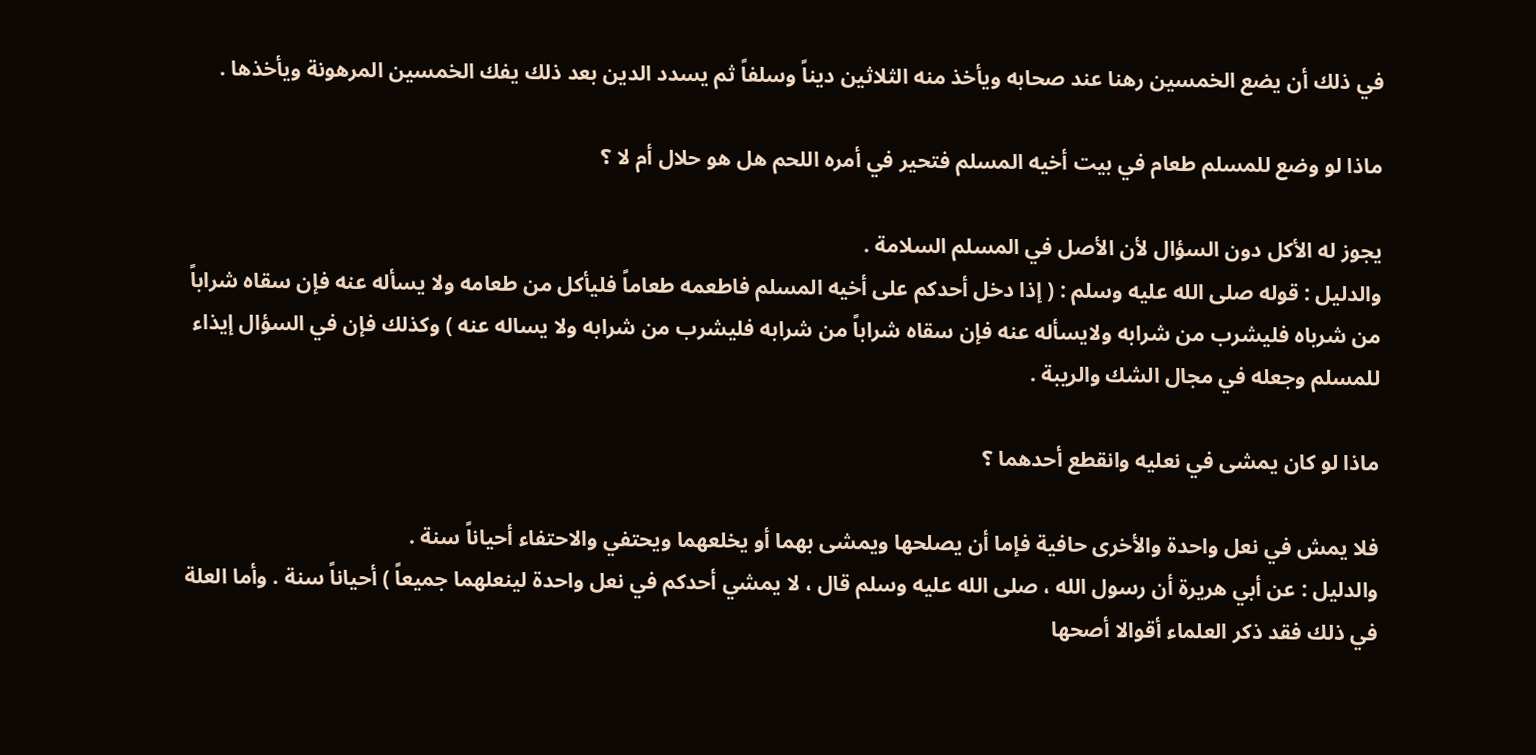في ذلك أن يضع الخمسين رهنا عند صحابه ويأخذ منه الثلاثين ديناً وسلفاً ثم يسدد الدين بعد ذلك يفك الخمسين المرهونة ويأخذها .

ماذا لو وضع للمسلم طعام في بيت أخيه المسلم فتحير في أمره اللحم هل هو حلال أم لا ؟

يجوز له الأكل دون السؤال لأن الأصل في المسلم السلامة .
والدليل : قوله صلى الله عليه وسلم : ( إذا دخل أحدكم على أخيه المسلم فاطعمه طعاماً فليأكل من طعامه ولا يسأله عنه فإن سقاه شراباً من شرباه فليشرب من شرابه ولايسأله عنه فإن سقاه شراباً من شرابه فليشرب من شرابه ولا يساله عنه ) وكذلك فإن في السؤال إيذاء للمسلم وجعله في مجال الشك والريبة .

ماذا لو كان يمشى في نعليه وانقطع أحدهما ؟

فلا يمش في نعل واحدة والأخرى حافية فإما أن يصلحها ويمشى بهما أو يخلعهما ويحتفي والاحتفاء أحياناً سنة .
والدليل : عن أبي هريرة أن رسول الله ، صلى الله عليه وسلم قال ، لا يمشي أحدكم في نعل واحدة لينعلهما جميعاً ) أحياناً سنة . وأما العلة في ذلك فقد ذكر العلماء أقوالا أصحها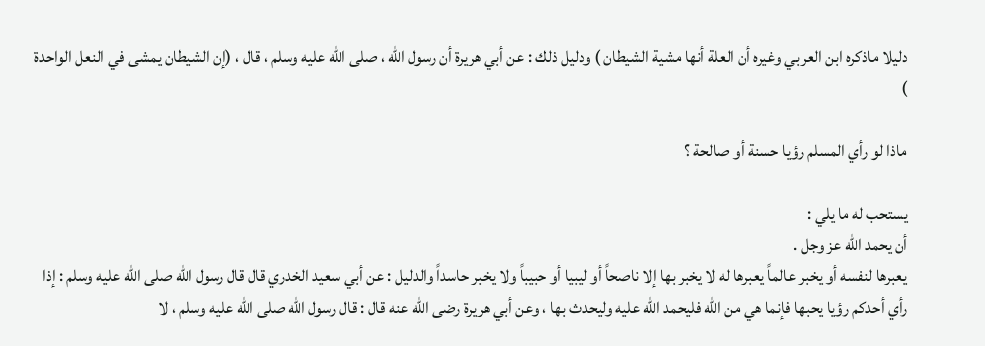دليلا ماذكره ابن العربي وغيره أن العلة أنها مشية الشيطان ) ودليل ذلك : عن أبي هريرة أن رسول الله ، صلى الله عليه وسلم ، قال ، (إن الشيطان يمشى في النعل الواحدة )

ماذا لو رأي المسلم رؤيا حسنة أو صالحة ؟

يستحب له ما يلي :
أن يحمد الله عز وجل .
يعبرها لنفسه أو يخبر عالماً يعبرها له لا يخبر بها إلا ناصحاً أو ليبيا أو حبيباً ولا يخبر حاسداً والدليل : عن أبي سعيد الخدري قال قال رسول الله صلى الله عليه وسلم : إذا رأي أحدكم رؤيا يحبها فإنما هي من الله فليحمد الله عليه وليحدث بها ، وعن أبي هريرة رضى الله عنه قال : قال رسول الله صلى الله عليه وسلم ، لا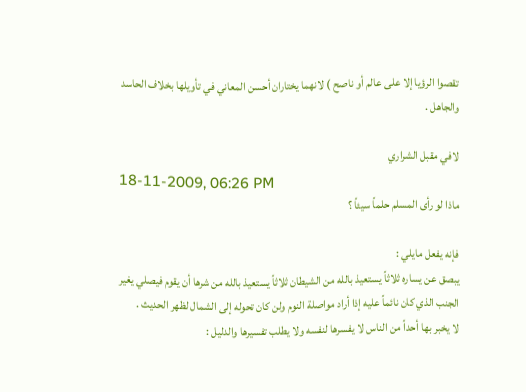تقصوا الرؤيا إلا على عالم أو ناصح ) لانهما يختاران أحسن المعاني في تأويلها بخلاف الحاسد والجاهل .

لافي مقبل الشراري
18-11-2009, 06:26 PM
ماذا لو رأى المسلم حلماً سيئاً ؟

فإنه يفعل مايلي :
يبصق عن يساره ثلاثاً يستعيذ بالله من الشيطان ثلاثاً يستعيذ بالله من شرها أن يقوم فيصلي يغير الجنب الذي كان نائماً عليه إذا أراد مواصلة النوم ولن كان تحوله إلى الشمال لظهر الحديث .
لا يخبر بها أحداً من الناس لا يفسرها لنفسه ولا يطلب تفسيرها والدليل :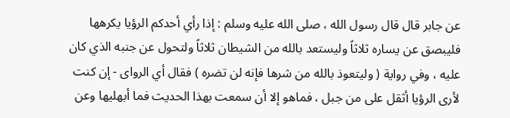عن جابر قال قال رسول الله ، صلى الله عليه وسلم : إذا رأي أحدكم الرؤيا يكرهها فليبصق عن يساره ثلاثاً وليستعد بالله من الشيطان ثلاثاً ولتحول عن جنبه الذي كان عليه ، وفي رواية ( وليتعوذ بالله من شرها فإنه لن تضره ) فقال أي الرواى - إن كنت لأرى الرؤيا أثقل على من جبل ، فماهو إلا أن سمعت بهذا الحديث فما أبهليها وعن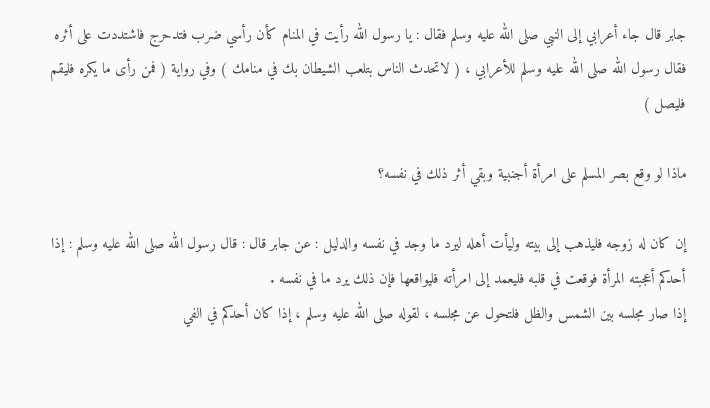جابر قال جاء أعرابي إلى النبي صلى الله عليه وسلم فقال : يا رسول الله رأيت في المنام كأن رأسي ضرب فتدحرج فاشتددت على أثره فقال رسول الله صلى الله عليه وسلم للأعرابي ، ( لاتحدث الناس بتلعب الشيطان بك في منامك ) وفي رواية ( فمن رأى ما يكره فليقم فليصل )

ماذا لو وقع بصر المسلم على امرأة أجنبية وبقي أثر ذلك في نفسه؟

إن كان له زوجه فليذهب إلى بيته وليأت أهله ليرد ما وجد في نفسه والدليل : عن جابر قال : قال رسول الله صلى الله عليه وسلم : إذا أحدكم أعجبته المرأة فوقعت في قلبه فليعمد إلى امرأته فليواقعها فإن ذلك يرد ما في نفسه .
إذا صار مجلسه بين الشمس والظل فلتحول عن مجلسه ، لقوله صلى الله عليه وسلم ، إذا كان أحدكم في الفي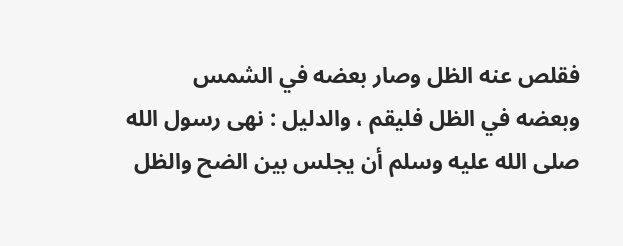فقلص عنه الظل وصار بعضه في الشمس وبعضه في الظل فليقم ، والدليل : نهى رسول الله صلى الله عليه وسلم أن يجلس بين الضح والظل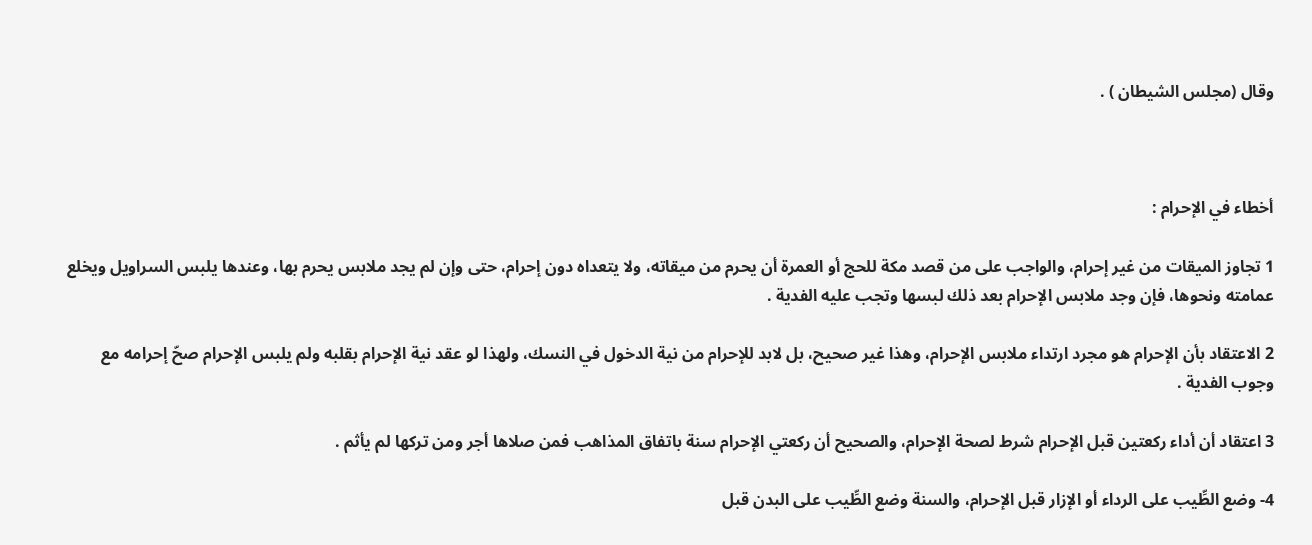وقال (مجلس الشيطان ) .



أخطاء في الإحرام :

1 تجاوز الميقات من غير إحرام، والواجب على من قصد مكة للحج أو العمرة أن يحرم من ميقاته، ولا يتعداه دون إحرام، حتى وإن لم يجد ملابس يحرم بها، وعندها يلبس السراويل ويخلع عمامته ونحوها، فإن وجد ملابس الإحرام بعد ذلك لبسها وتجب عليه الفدية .

2 الاعتقاد بأن الإحرام هو مجرد ارتداء ملابس الإحرام، وهذا غير صحيح، بل لابد للإحرام من نية الدخول في النسك، ولهذا لو عقد نية الإحرام بقلبه ولم يلبس الإحرام صحّ إحرامه مع وجوب الفدية .

3 اعتقاد أن أداء ركعتين قبل الإحرام شرط لصحة الإحرام، والصحيح أن ركعتي الإحرام سنة باتفاق المذاهب فمن صلاها أجر ومن تركها لم يأثم .

4- وضع الطِّيب على الرداء أو الإزار قبل الإحرام، والسنة وضع الطِّيب على البدن قبل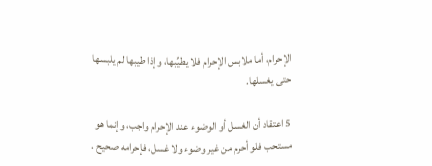الإحرام، أما ملابس الإحرام فلا يطيِّبها، وإذا طيبها لم يلبسها حتى يغسلها.

5 اعتقاد أن الغسل أو الوضوء عند الإحرام واجب، وإنما هو مستحب فلو أحرم من غير وضوء ولا غسل، فإحرامه صحيح .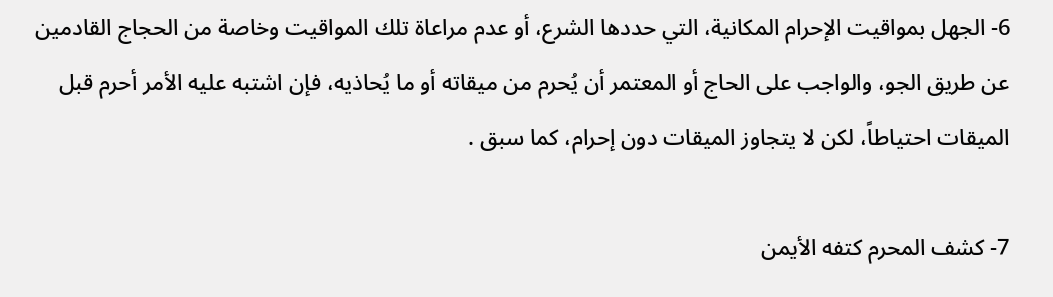6- الجهل بمواقيت الإحرام المكانية، التي حددها الشرع، أو عدم مراعاة تلك المواقيت وخاصة من الحجاج القادمين عن طريق الجو، والواجب على الحاج أو المعتمر أن يُحرم من ميقاته أو ما يُحاذيه، فإن اشتبه عليه الأمر أحرم قبل الميقات احتياطاً، لكن لا يتجاوز الميقات دون إحرام، كما سبق .

7- كشف المحرم كتفه الأيمن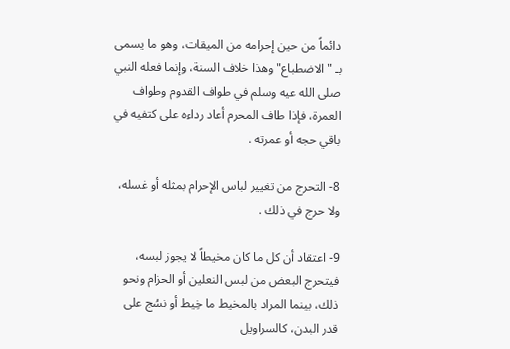دائماً من حين إحرامه من الميقات، وهو ما يسمى بـ "الاضطباع" وهذا خلاف السنة، وإنما فعله النبي صلى الله عيه وسلم في طواف القدوم وطواف العمرة، فإذا طاف المحرم أعاد رداءه على كتفيه في باقي حجه أو عمرته .

8- التحرج من تغيير لباس الإحرام بمثله أو غسله، ولا حرج في ذلك .

9- اعتقاد أن كل ما كان مخيطاً لا يجوز لبسه، فيتحرج البعض من لبس النعلين أو الحزام ونحو ذلك، بينما المراد بالمخيط ما خِيط أو نسُج على قدر البدن، كالسراويل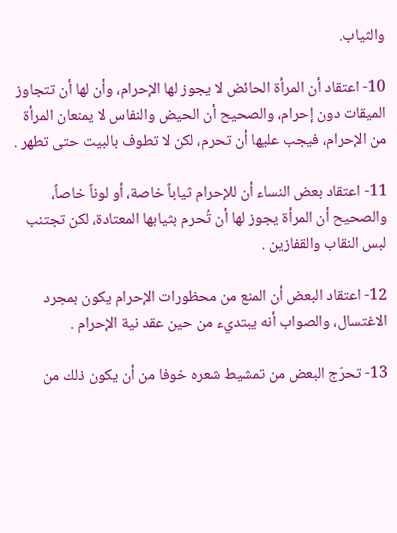والثياب.

10- اعتقاد أن المرأة الحائض لا يجوز لها الإحرام، وأن لها أن تتجاوز الميقات دون إحرام، والصحيح أن الحيض والنفاس لا يمنعان المرأة من الإحرام، فيجب عليها أن تحرم، لكن لا تطوف بالبيت حتى تطهر .

11- اعتقاد بعض النساء أن للإحرام ثياباً خاصة، أو لوناً خاصاً، والصحيح أن المرأة يجوز لها أن تُحرم بثيابها المعتادة، لكن تجتنب لبس النقاب والقفازين .

12- اعتقاد البعض أن المنع من محظورات الإحرام يكون بمجرد الاغتسال، والصواب أنه يبتديء من حين عقد نية الإحرام .

13- تحرّج البعض من تمشيط شعره خوفا من أن يكون ذلك من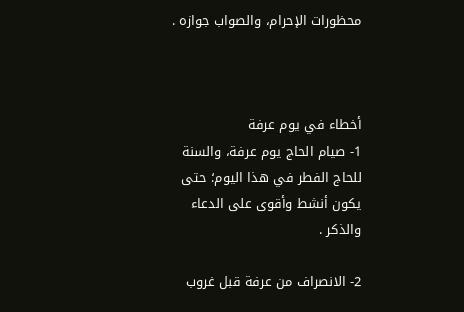محظورات الإحرام، والصواب جوازه .



أخطاء في يوم عرفة
1- صيام الحاج يوم عرفة، والسنة للحاج الفطر في هذا اليوم؛ حتى يكون أنشط وأقوى على الدعاء والذكر .

2- الانصراف من عرفة قبل غروب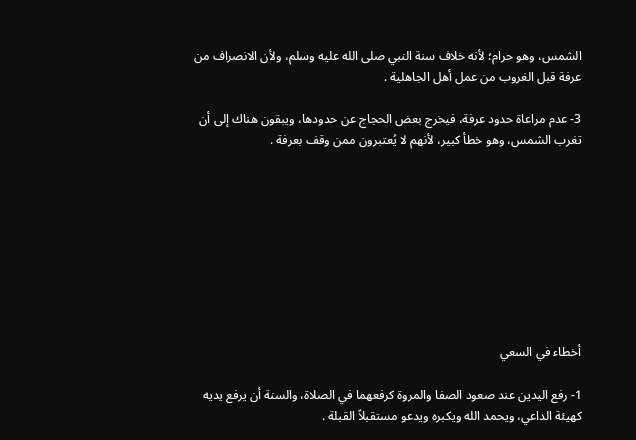الشمس، وهو حرام؛ لأنه خلاف سنة النبي صلى الله عليه وسلم، ولأن الانصراف من عرفة قبل الغروب من عمل أهل الجاهلية .

3- عدم مراعاة حدود عرفة، فيخرج بعض الحجاج عن حدودها، ويبقون هناك إلى أن تغرب الشمس، وهو خطأ كبير، لأنهم لا يُعتبرون ممن وقف بعرفة .









أخطاء في السعي

1- رفع اليدين عند صعود الصفا والمروة كرفعهما في الصلاة، والسنة أن يرفع يديه كهيئة الداعي، ويحمد الله ويكبره ويدعو مستقبلاً القبلة .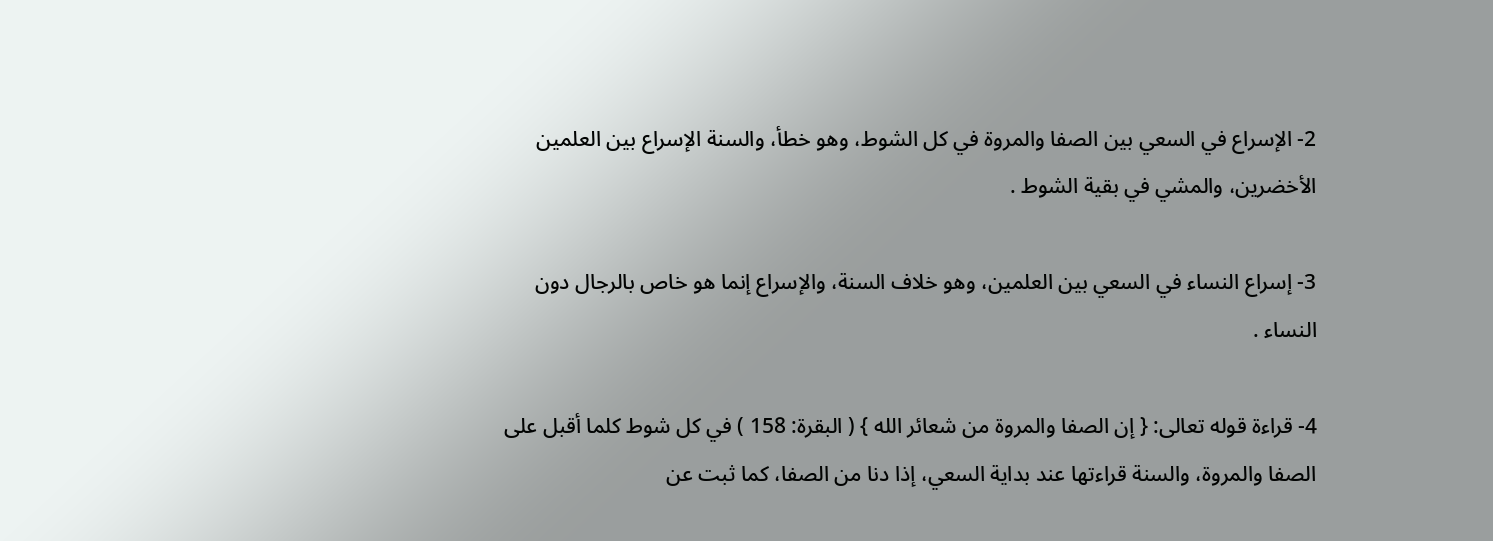2- الإسراع في السعي بين الصفا والمروة في كل الشوط، وهو خطأ، والسنة الإسراع بين العلمين الأخضرين، والمشي في بقية الشوط .

3- إسراع النساء في السعي بين العلمين، وهو خلاف السنة، والإسراع إنما هو خاص بالرجال دون النساء .

4- قراءة قوله تعالى: { إن الصفا والمروة من شعائر الله } ( البقرة: 158 ) في كل شوط كلما أقبل على الصفا والمروة، والسنة قراءتها عند بداية السعي، إذا دنا من الصفا، كما ثبت عن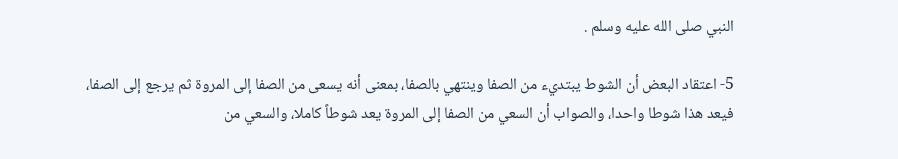النبي صلى الله عليه وسلم .

5- اعتقاد البعض أن الشوط يبتديء من الصفا وينتهي بالصفا، بمعنى أنه يسعى من الصفا إلى المروة ثم يرجع إلى الصفا، فيعد هذا شوطا واحدا، والصواب أن السعي من الصفا إلى المروة يعد شوطاً كاملا، والسعي من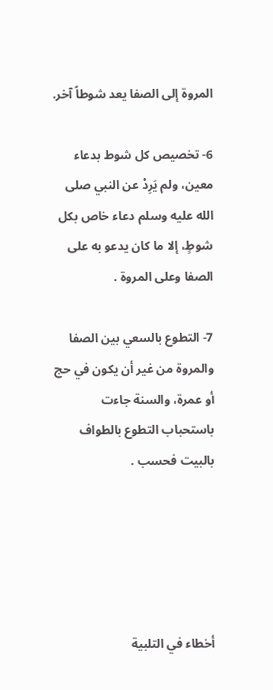المروة إلى الصفا يعد شوطاً آخر.

6- تخصيص كل شوط بدعاء معين، ولم يَرِدْ عن النبي صلى الله عليه وسلم دعاء خاص بكل شوطٍ، إلا ما كان يدعو به على الصفا وعلى المروة .

7- التطوع بالسعي بين الصفا والمروة من غير أن يكون في حج أو عمرة، والسنة جاءت باستحباب التطوع بالطواف بالبيت فحسب .





أخطاء في التلبية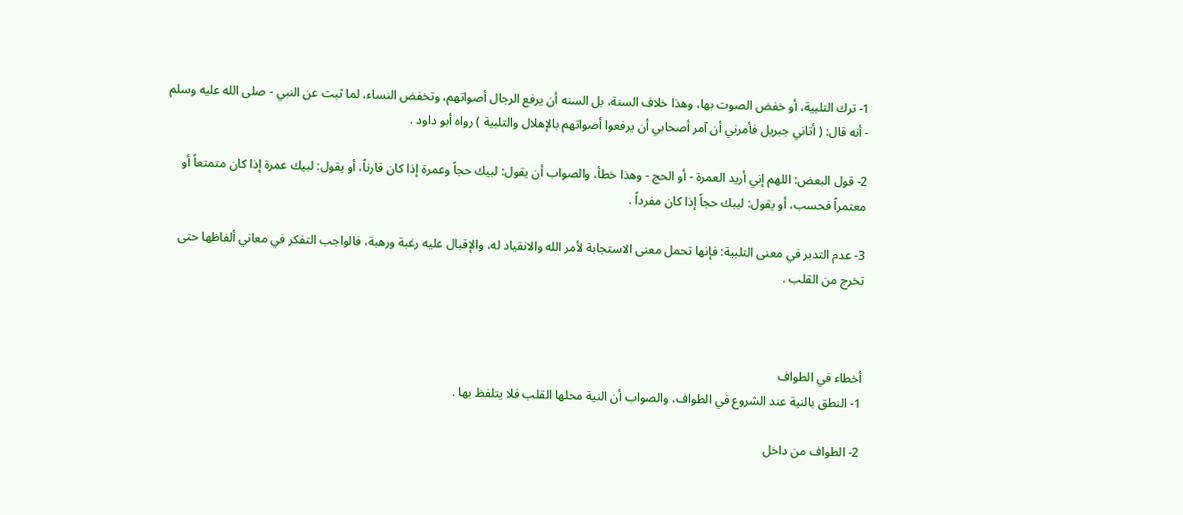1- ترك التلبية، أو خفض الصوت بها، وهذا خلاف السنة، بل السنه أن يرفع الرجال أصواتهم، وتخفض النساء، لما ثبت عن النبي - صلى الله عليه وسلم - أنه قال: ( أتاني جبريل فأمرني أن آمر أصحابي أن يرفعوا أصواتهم بالإهلال والتلبية ) رواه أبو داود .

2- قول البعض: اللهم إني أريد العمرة - أو الحج - وهذا خطأ، والصواب أن يقول: لبيك حجاً وعمرة إذا كان قارناً، أو يقول: لبيك عمرة إذا كان متمتعاً أو معتمراً فحسب، أو يقول: ليبك حجاً إذا كان مفرداً .

3- عدم التدبر في معنى التلبية: فإنها تحمل معنى الاستجابة لأمر الله والانقياد له، والإقبال عليه رغبة ورهبة، فالواجب التفكر في معاني ألفاظها حتى تخرج من القلب .



أخطاء في الطواف
1- النطق بالنية عند الشروع في الطواف، والصواب أن النية محلها القلب فلا يتلفظ بها .

2- الطواف من داخل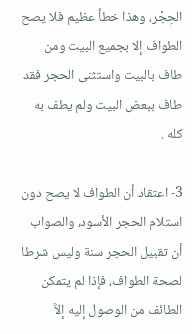الحِجْر، وهذا خطأ عظيم فلا يصح الطواف إلا بجميع البيت ومن طاف بالبيت واستثنى الحجر فقد طاف ببعض البيت ولم يطف به كله .

3- اعتقاد أن الطواف لا يصح دون استلام الحجر الأسود، والصواب أن تقبيل الحجر سنة وليس شرطا لصحة الطواف، فإذا لم يتمكن الطائف من الوصول إليه إلاَّ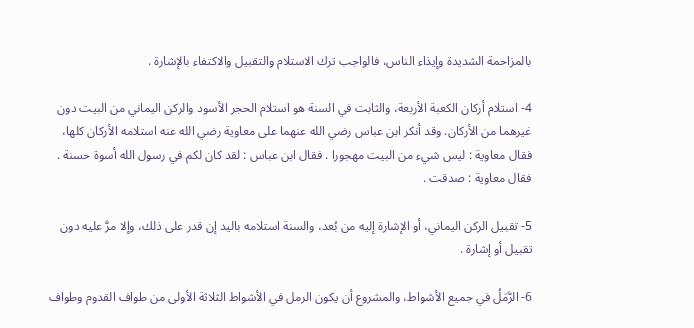بالمزاحمة الشديدة وإيذاء الناس، فالواجب ترك الاستلام والتقبيل والاكتفاء بالإشارة .

4- استلام أركان الكعبة الأربعة، والثابت في السنة هو استلام الحجر الأسود والركن اليماني من البيت دون غيرهما من الأركان. وقد أنكر ابن عباس رضي الله عنهما على معاوية رضي الله عنه استلامه الأركان كلها، فقال معاوية : ليس شيء من البيت مهجورا . فقال ابن عباس : لقد كان لكم في رسول الله أسوة حسنة . فقال معاوية : صدقت .

5- تقبيل الركن اليماني، أو الإشارة إليه من بُعد، والسنة استلامه باليد إن قدر على ذلك، وإلا مرَّ عليه دون تقبيل أو إشارة .

6- الرَّمَلُ في جميع الأشواط، والمشروع أن يكون الرمل في الأشواط الثلاثة الأولى من طواف القدوم وطواف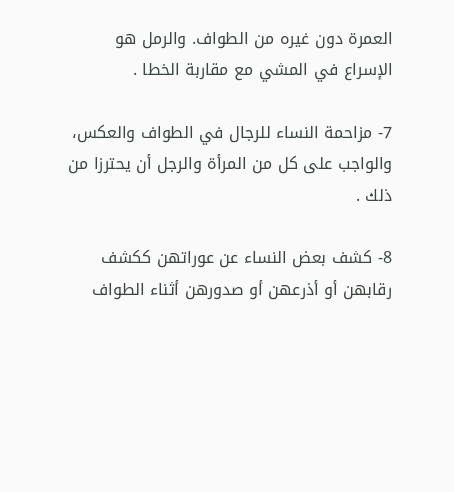العمرة دون غيره من الطواف. والرمل هو الإسراع في المشي مع مقاربة الخطا .

7- مزاحمة النساء للرجال في الطواف والعكس، والواجب على كل من المرأة والرجل أن يحترزا من ذلك .

8- كشف بعض النساء عن عوراتهن ككشف رقابهن أو أذرعهن أو صدورهن أثناء الطواف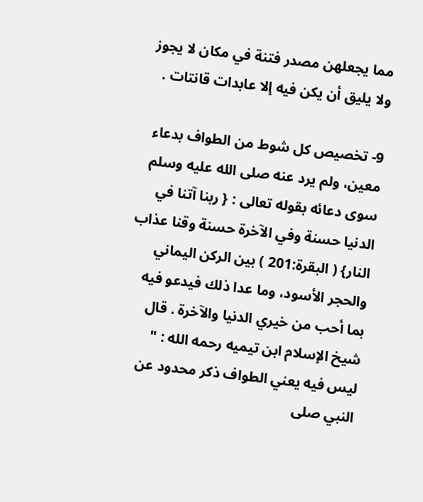مما يجعلهن مصدر فتنة في مكان لا يجوز ولا يليق أن يكن فيه إلا عابدات قانتات .

9- تخصيص كل شوط من الطواف بدعاء معين، ولم يرد عنه صلى الله عليه وسلم سوى دعائه بقوله تعالى : { ربنا آتنا في الدنيا حسنة وفي الآخرة حسنة وقنا عذاب النار} ( البقرة:201 ) بين الركن اليماني والحجر الأسود، وما عدا ذلك فيدعو فيه بما أحب من خيري الدنيا والآخرة . قال شيخ الإسلام ابن تيميه رحمه الله : " ليس فيه يعني الطواف ذكر محدود عن النبي صلى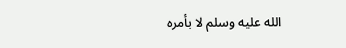الله عليه وسلم لا بأمره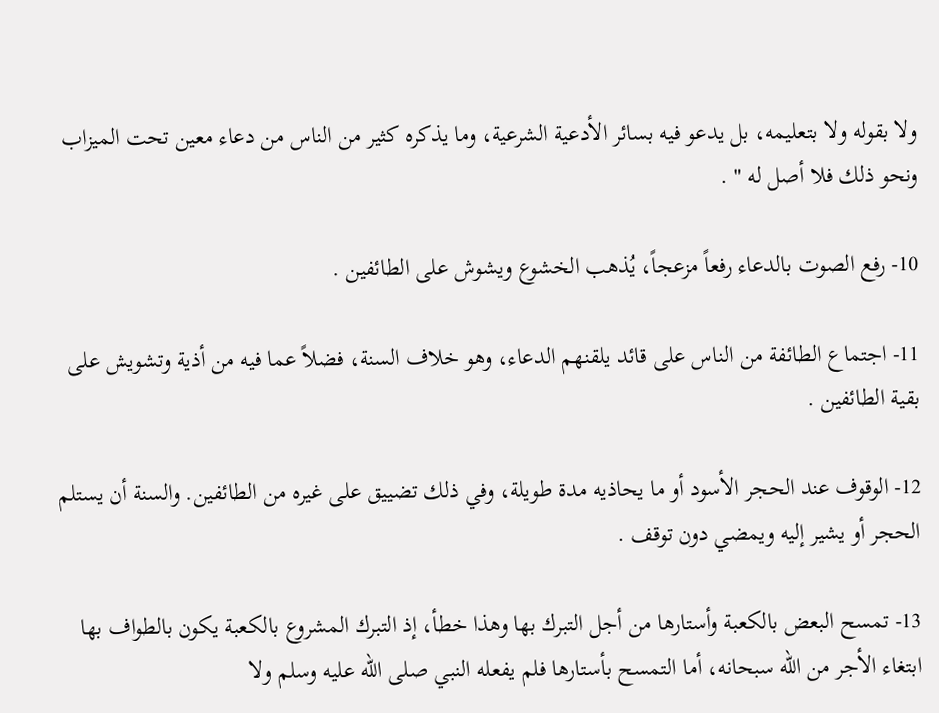ولا بقوله ولا بتعليمه، بل يدعو فيه بسائر الأدعية الشرعية، وما يذكره كثير من الناس من دعاء معين تحت الميزاب ونحو ذلك فلا أصل له " .

10- رفع الصوت بالدعاء رفعاً مزعجاً، يُذهب الخشوع ويشوش على الطائفين .

11- اجتماع الطائفة من الناس على قائد يلقنهم الدعاء، وهو خلاف السنة، فضلاً عما فيه من أذية وتشويش على بقية الطائفين .

12- الوقوف عند الحجر الأسود أو ما يحاذيه مدة طويلة، وفي ذلك تضييق على غيره من الطائفين. والسنة أن يستلم الحجر أو يشير إليه ويمضي دون توقف .

13- تمسح البعض بالكعبة وأستارها من أجل التبرك بها وهذا خطأ، إذ التبرك المشروع بالكعبة يكون بالطواف بها ابتغاء الأجر من الله سبحانه، أما التمسح بأستارها فلم يفعله النبي صلى الله عليه وسلم ولا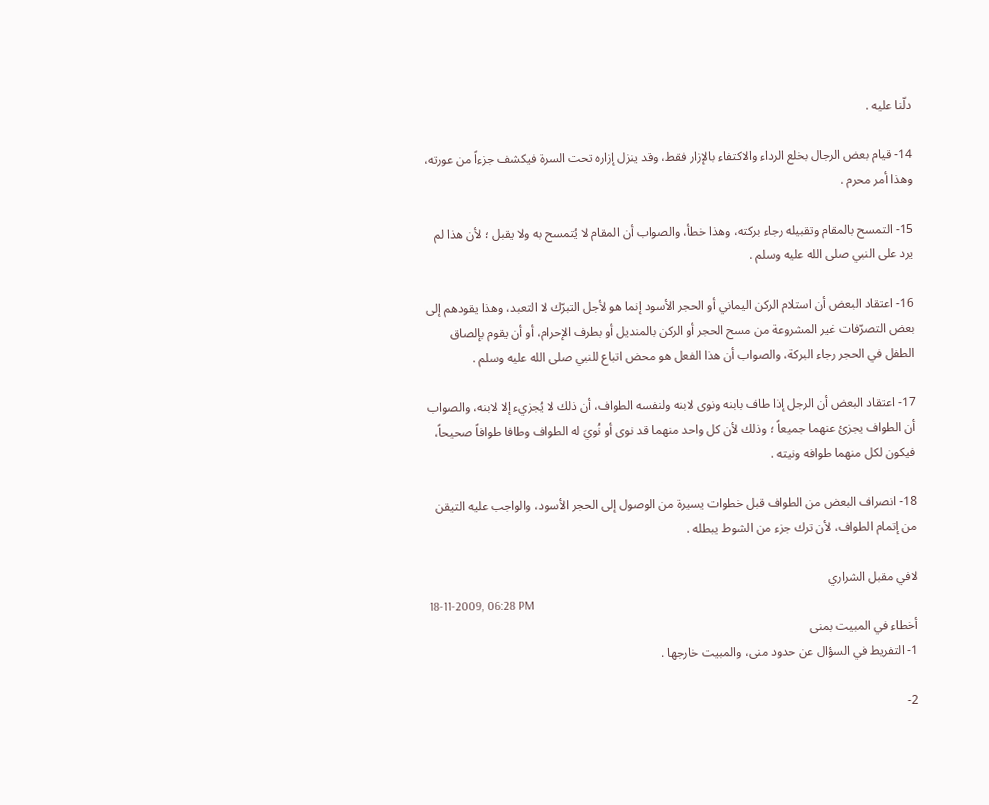دلّنا عليه .

14- قيام بعض الرجال بخلع الرداء والاكتفاء بالإزار فقط، وقد ينزل إزاره تحت السرة فيكشف جزءاً من عورته، وهذا أمر محرم .

15- التمسح بالمقام وتقبيله رجاء بركته، وهذا خطأ، والصواب أن المقام لا يُتمسح به ولا يقبل ؛ لأن هذا لم يرد على النبي صلى الله عليه وسلم .

16- اعتقاد البعض أن استلام الركن اليماني أو الحجر الأسود إنما هو لأجل التبرّك لا التعبد، وهذا يقودهم إلى بعض التصرّفات غير المشروعة من مسح الحجر أو الركن بالمنديل أو بطرف الإحرام، أو أن يقوم بإلصاق الطفل في الحجر رجاء البركة، والصواب أن هذا الفعل هو محض اتباع للنبي صلى الله عليه وسلم .

17- اعتقاد البعض أن الرجل إذا طاف بابنه ونوى لابنه ولنفسه الطواف، أن ذلك لا يُجزيء إلا لابنه، والصواب أن الطواف يجزئ عنهما جميعاً ؛ وذلك لأن كل واحد منهما قد نوى أو نُويَ له الطواف وطافا طوافاً صحيحاً، فيكون لكل منهما طوافه ونيته .

18- انصراف البعض من الطواف قبل خطوات يسيرة من الوصول إلى الحجر الأسود، والواجب عليه التيقن من إتمام الطواف، لأن ترك جزء من الشوط يبطله .

لافي مقبل الشراري
18-11-2009, 06:28 PM
أخطاء في المبيت بمنى
1- التفريط في السؤال عن حدود منى، والمبيت خارجها .

2-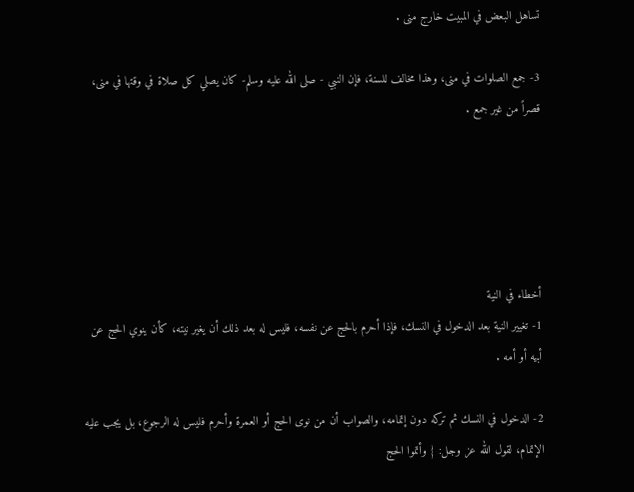تساهل البعض في المبيت خارج منى .

3- جمع الصلوات في منى، وهذا مخالف للسنة، فإن النبي - صلى الله عليه وسلم- كان يصلي كل صلاة في وقتها في منى، قصراً من غير جمع .





أخطاء في النية
1- تغيير النية بعد الدخول في النسك، فإذا أحرم بالحج عن نفسه، فليس له بعد ذلك أن يغير نيته، كأن ينوي الحج عن أبيه أو أمه .

2- الدخول في النسك ثم تركه دون إتمامه، والصواب أن من نوى الحج أو العمرة وأحرم فليس له الرجوع، بل يجب عليه الإتمام، لقول الله عز وجل: { وأتموا الحج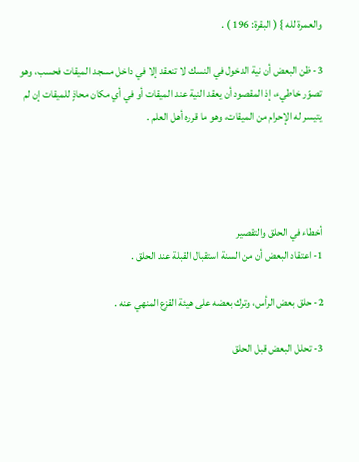والعمرة لله } ( البقرة: 196 ) .

3- ظن البعض أن نية الدخول في النسك لا تنعقد إلا في داخل مسجد الميقات فحسب، وهو تصوّر خاطيء، إذ المقصود أن يعقد النية عند الميقات أو في أي مكان محاذٍ للميقات إن لم يتيسر له الإحرام من الميقات، وهو ما قرره أهل العلم .




أخطاء في الحلق والتقصير
1- اعتقاد البعض أن من السنة استقبال القبلة عند الحلق .

2- حلق بعض الرأس، وترك بعضه على هيئة القزع المنهي عنه .

3- تحلل البعض قبل الحلق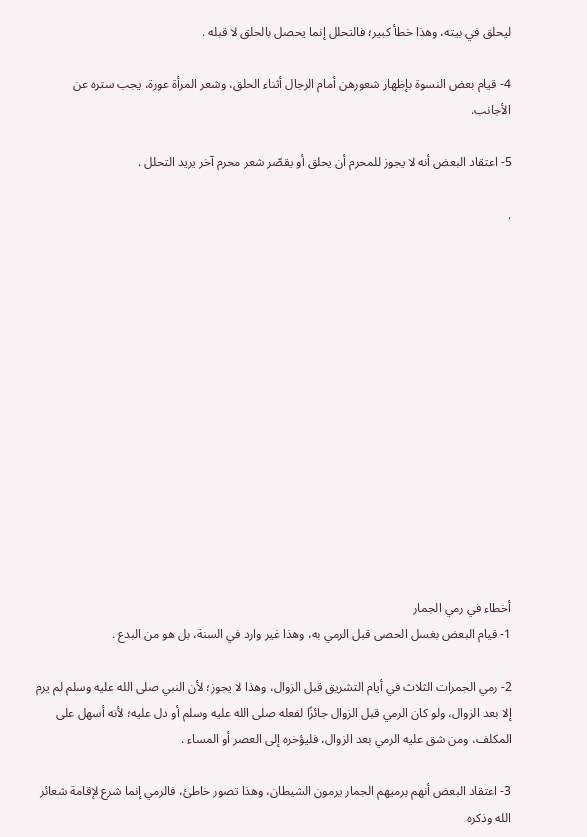ليحلق في بيته، وهذا خطأ كبير؛ فالتحلل إنما يحصل بالحلق لا قبله .

4- قيام بعض النسوة بإظهار شعورهن أمام الرجال أثناء الحلق، وشعر المرأة عورة، يجب ستره عن الأجانب.

5- اعتقاد البعض أنه لا يجوز للمحرم أن يحلق أو يقصّر شعر محرم آخر يريد التحلل .

.














أخطاء في رمي الجمار
1- قيام البعض بغسل الحصى قبل الرمي به، وهذا غير وارد في السنة، بل هو من البدع .

2- رمي الجمرات الثلاث في أيام التشريق قبل الزوال، وهذا لا يجوز؛ لأن النبي صلى الله عليه وسلم لم يرم إلا بعد الزوال، ولو كان الرمي قبل الزوال جائزًا لفعله صلى الله عليه وسلم أو دل عليه؛ لأنه أسهل على المكلف، ومن شق عليه الرمي بعد الزوال، فليؤخره إلى العصر أو المساء .

3- اعتقاد البعض أنهم برميهم الجمار يرمون الشيطان، وهذا تصور خاطئ، فالرمي إنما شرع لإقامة شعائر الله وذكره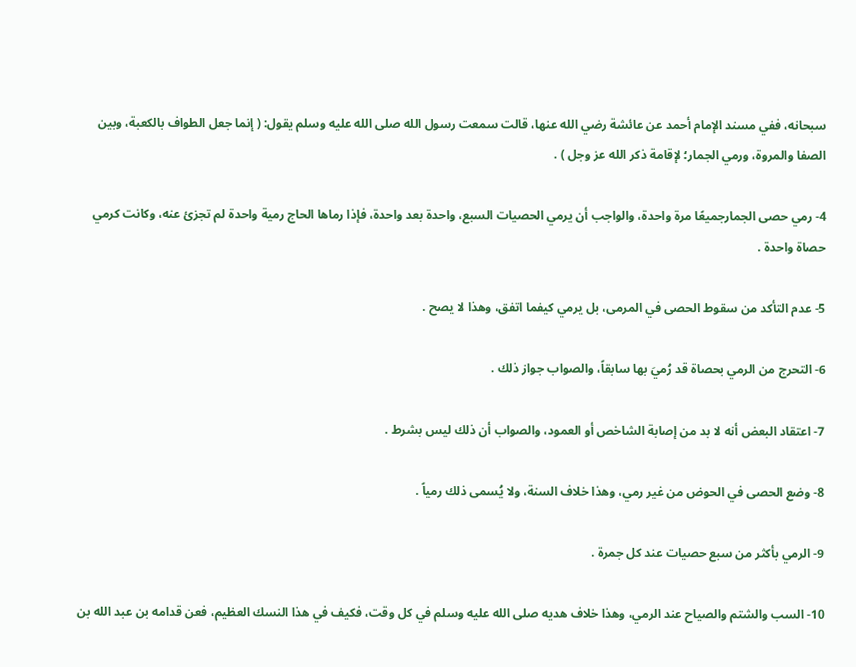سبحانه، ففي مسند الإمام أحمد عن عائشة رضي الله عنها، قالت سمعت رسول الله صلى الله عليه وسلم يقول: ( إنما جعل الطواف بالكعبة، وبين الصفا والمروة، ورمي الجمار؛ لإقامة ذكر الله عز وجل ) .

4- رمي حصى الجمارجميعًا مرة واحدة، والواجب أن يرمي الحصيات السبع، واحدة بعد واحدة، فإذا رماها الحاج رمية واحدة لم تجزئ عنه، وكانت كرمي حصاة واحدة .

5- عدم التأكد من سقوط الحصى في المرمى، بل يرمي كيفما اتفق، وهذا لا يصح .

6- التحرج من الرمي بحصاة قد رُميَ بها سابقاً، والصواب جواز ذلك .

7- اعتقاد البعض أنه لا بد من إصابة الشاخص أو العمود، والصواب أن ذلك ليس بشرط .

8- وضع الحصى في الحوض من غير رمي، وهذا خلاف السنة، ولا يُسمى ذلك رمياً .

9- الرمي بأكثر من سبع حصيات عند كل جمرة .

10- السب والشتم والصياح عند الرمي، وهذا خلاف هديه صلى الله عليه وسلم في كل وقت، فكيف في هذا النسك العظيم، فعن قدامه بن عبد الله بن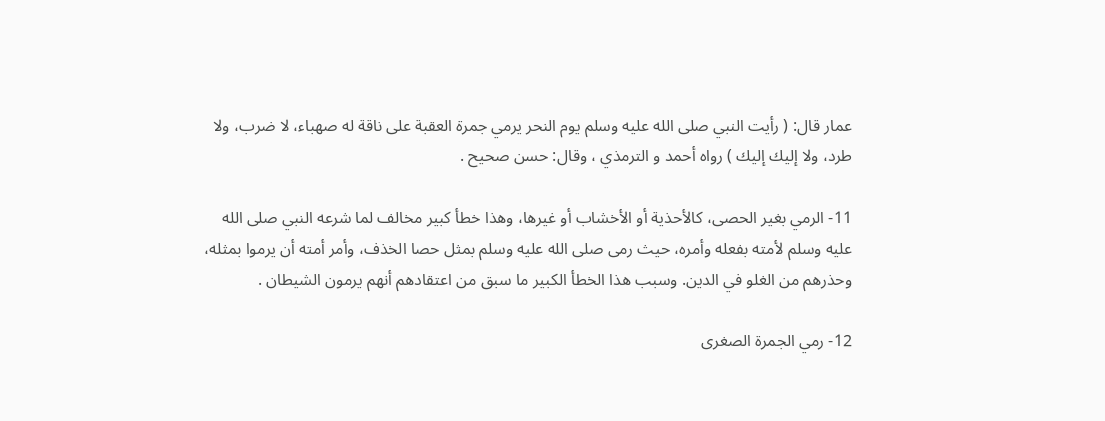عمار قال: ( رأيت النبي صلى الله عليه وسلم يوم النحر يرمي جمرة العقبة على ناقة له صهباء، لا ضرب، ولا طرد، ولا إليك إليك ) رواه أحمد و الترمذي ، وقال: حسن صحيح .

11- الرمي بغير الحصى، كالأحذية أو الأخشاب أو غيرها، وهذا خطأ كبير مخالف لما شرعه النبي صلى الله عليه وسلم لأمته بفعله وأمره، حيث رمى صلى الله عليه وسلم بمثل حصا الخذف، وأمر أمته أن يرموا بمثله، وحذرهم من الغلو في الدين. وسبب هذا الخطأ الكبير ما سبق من اعتقادهم أنهم يرمون الشيطان .

12- رمي الجمرة الصغرى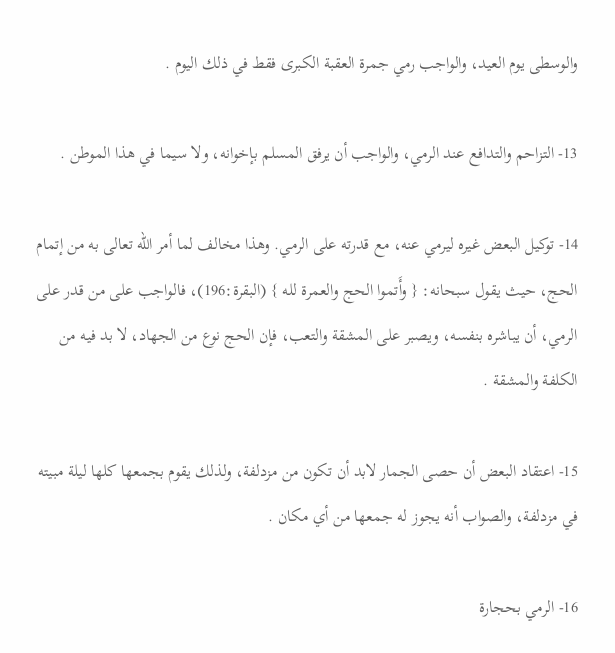والوسطى يوم العيد، والواجب رمي جمرة العقبة الكبرى فقط في ذلك اليوم .

13- التزاحم والتدافع عند الرمي، والواجب أن يرفق المسلم بإخوانه، ولا سيما في هذا الموطن .

14- توكيل البعض غيره ليرمي عنه، مع قدرته على الرمي. وهذا مخالف لما أمر الله تعالى به من إتمام الحج، حيث يقول سبحانه: { وأَتموا الحج والعمرة لله } (البقرة:196)، فالواجب على من قدر على الرمي، أن يباشره بنفسه، ويصبر على المشقة والتعب، فإن الحج نوع من الجهاد، لا بد فيه من الكلفة والمشقة .

15- اعتقاد البعض أن حصى الجمار لابد أن تكون من مزدلفة، ولذلك يقوم بجمعها كلها ليلة مبيته في مزدلفة، والصواب أنه يجوز له جمعها من أي مكان .

16- الرمي بحجارة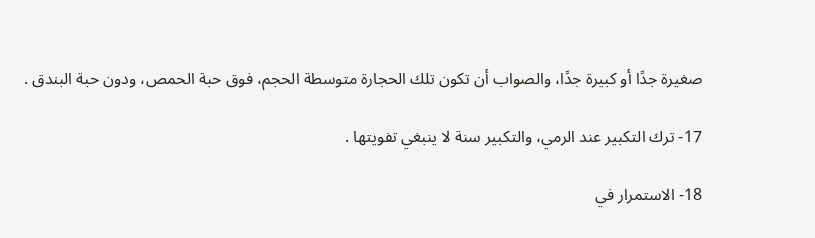صغيرة جدًا أو كبيرة جدًا، والصواب أن تكون تلك الحجارة متوسطة الحجم، فوق حبة الحمص، ودون حبة البندق .

17- ترك التكبير عند الرمي، والتكبير سنة لا ينبغي تفويتها .

18- الاستمرار في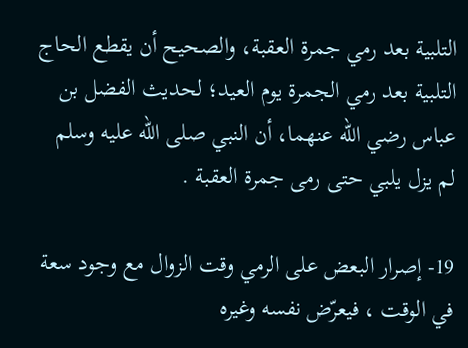التلبية بعد رمي جمرة العقبة، والصحيح أن يقطع الحاج التلبية بعد رمي الجمرة يوم العيد؛ لحديث الفضل بن عباس رضي الله عنهما، أن النبي صلى الله عليه وسلم لم يزل يلبي حتى رمى جمرة العقبة .

19- إصرار البعض على الرمي وقت الزوال مع وجود سعة في الوقت ، فيعرّض نفسه وغيره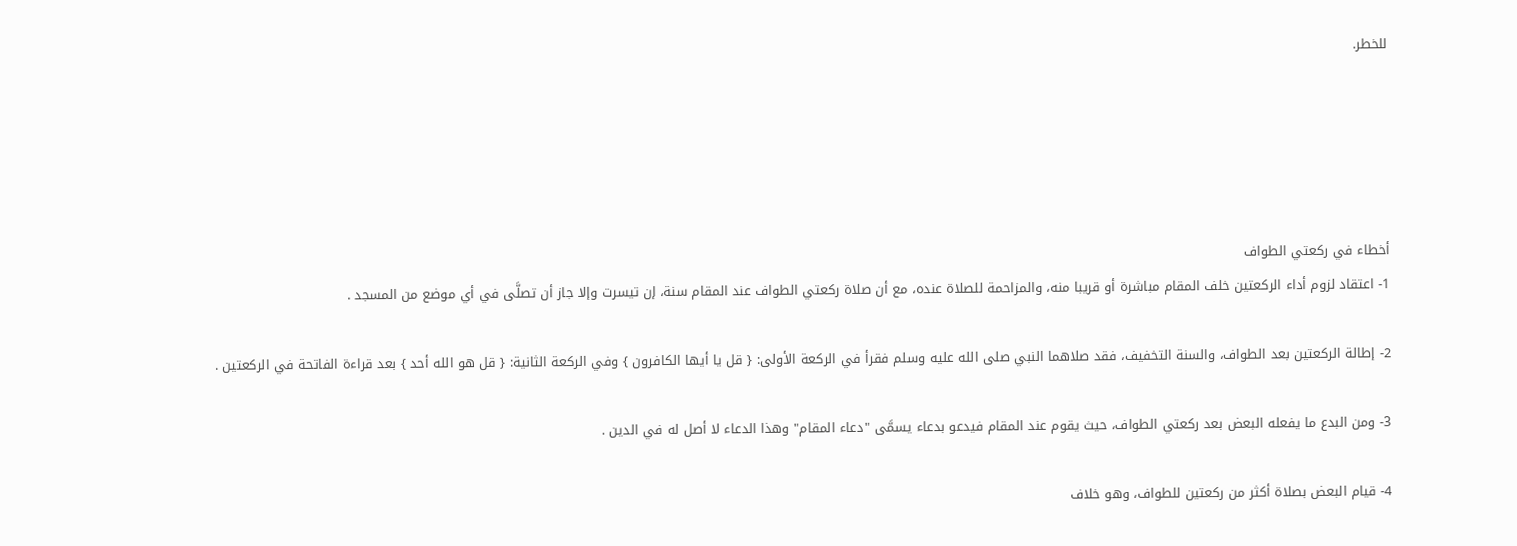للخطر.





أخطاء في ركعتي الطواف
1- اعتقاد لزوم أداء الركعتين خلف المقام مباشرة أو قريبا منه، والمزاحمة للصلاة عنده، مع أن صلاة ركعتي الطواف عند المقام سنة، إن تيسرت وإلا جاز أن تصلَّى في أي موضع من المسجد .

2- إطالة الركعتين بعد الطواف، والسنة التخفيف، فقد صلاهما النبي صلى الله عليه وسلم فقرأ في الركعة الأولى: { قل يا أيها الكافرون } وفي الركعة الثانية: { قل هو الله أحد } بعد قراءة الفاتحة في الركعتين .

3- ومن البدع ما يفعله البعض بعد ركعتي الطواف، حيث يقوم عند المقام فيدعو بدعاء يسمَّى "دعاء المقام" وهذا الدعاء لا أصل له في الدين .

4- قيام البعض بصلاة أكثر من ركعتين للطواف، وهو خلاف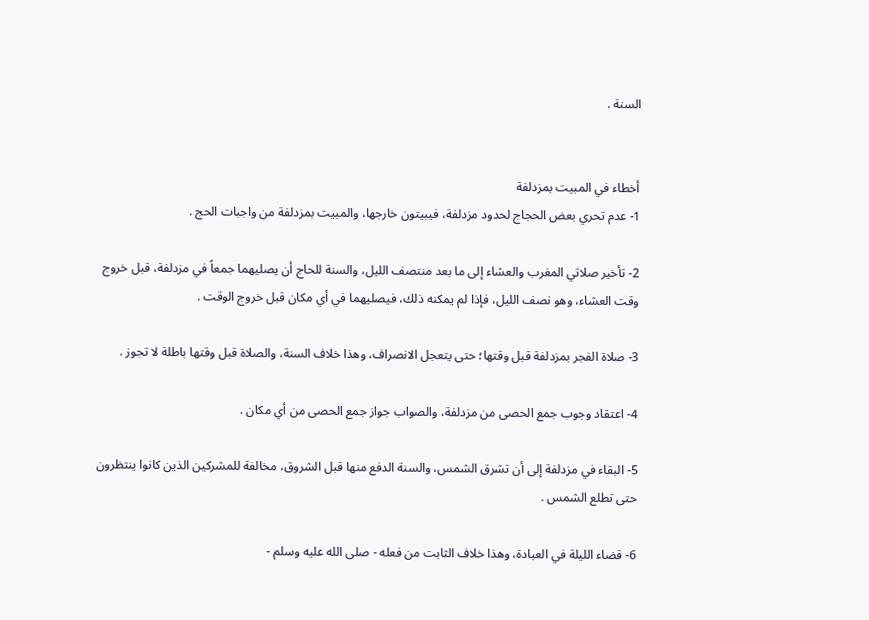السنة .


أخطاء في المبيت بمزدلفة
1- عدم تحري بعض الحجاج لحدود مزدلفة، فيبيتون خارجها، والمبيت بمزدلفة من واجبات الحج .

2- تأخير صلاتي المغرب والعشاء إلى ما بعد منتصف الليل، والسنة للحاج أن يصليهما جمعاً في مزدلفة، قبل خروج وقت العشاء، وهو نصف الليل، فإذا لم يمكنه ذلك، فيصليهما في أي مكان قبل خروج الوقت .

3- صلاة الفجر بمزدلفة قبل وقتها؛ حتى يتعجل الانصراف، وهذا خلاف السنة، والصلاة قبل وقتها باطلة لا تجوز .

4- اعتقاد وجوب جمع الحصى من مزدلفة، والصواب جواز جمع الحصى من أي مكان .

5- البقاء في مزدلفة إلى أن تشرق الشمس، والسنة الدفع منها قبل الشروق، مخالفة للمشركين الذين كانوا ينتظرون حتى تطلع الشمس .

6- قضاء الليلة في العبادة، وهذا خلاف الثابت من فعله - صلى الله عليه وسلم -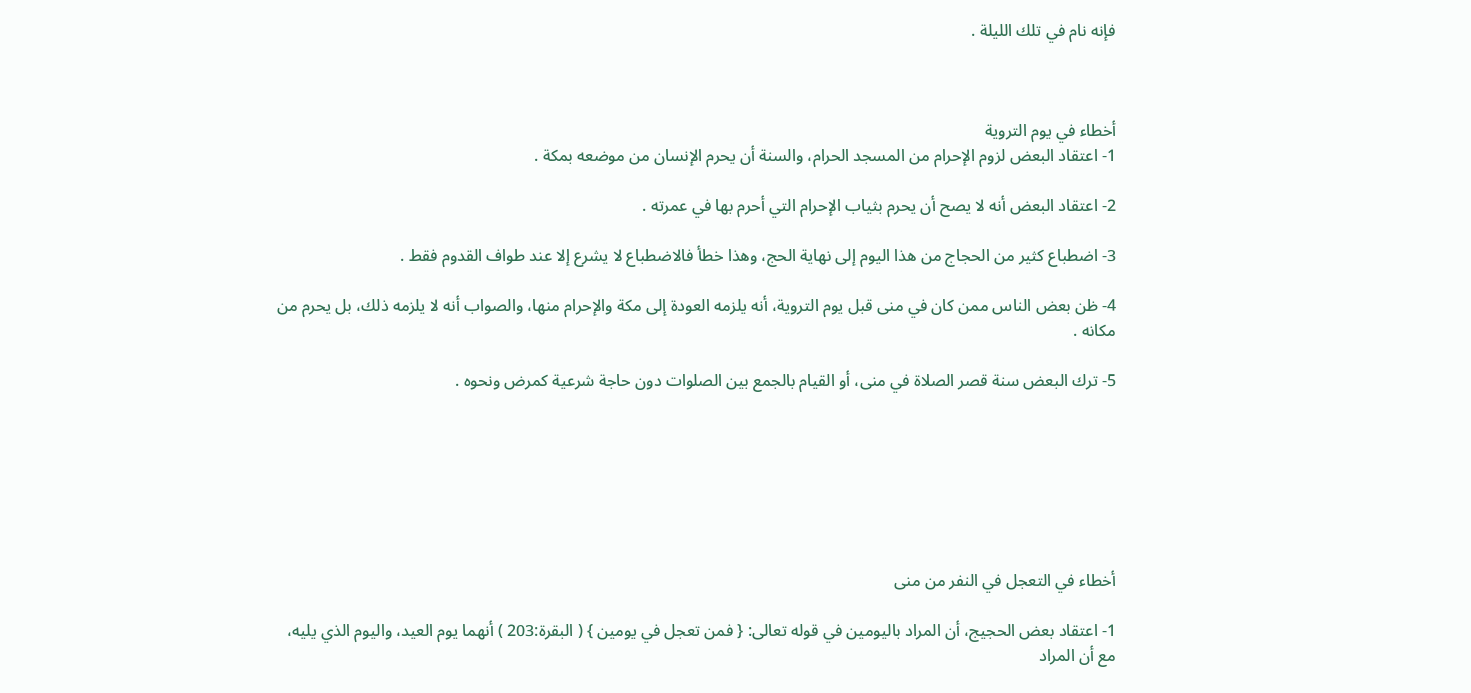فإنه نام في تلك الليلة .



أخطاء في يوم التروية
1- اعتقاد البعض لزوم الإحرام من المسجد الحرام، والسنة أن يحرم الإنسان من موضعه بمكة .

2- اعتقاد البعض أنه لا يصح أن يحرم بثياب الإحرام التي أحرم بها في عمرته .

3- اضطباع كثير من الحجاج من هذا اليوم إلى نهاية الحج، وهذا خطأ فالاضطباع لا يشرع إلا عند طواف القدوم فقط .

4- ظن بعض الناس ممن كان في منى قبل يوم التروية، أنه يلزمه العودة إلى مكة والإحرام منها، والصواب أنه لا يلزمه ذلك، بل يحرم من مكانه .

5- ترك البعض سنة قصر الصلاة في منى، أو القيام بالجمع بين الصلوات دون حاجة شرعية كمرض ونحوه .







أخطاء في التعجل في النفر من منى

1- اعتقاد بعض الحجيج، أن المراد باليومين في قوله تعالى: { فمن تعجل في يومين } ( البقرة:203 ) أنهما يوم العيد، واليوم الذي يليه، مع أن المراد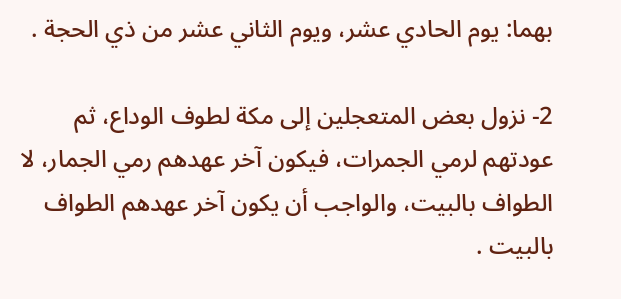بهما: يوم الحادي عشر، ويوم الثاني عشر من ذي الحجة .

2- نزول بعض المتعجلين إلى مكة لطوف الوداع، ثم عودتهم لرمي الجمرات، فيكون آخر عهدهم رمي الجمار، لا الطواف بالبيت، والواجب أن يكون آخر عهدهم الطواف بالبيت .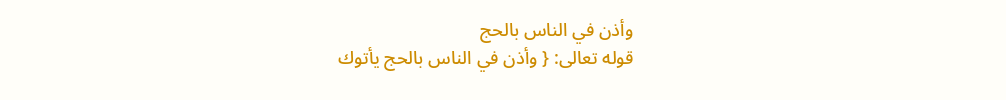وأذن في الناس بالحج
قوله تعالى: { وأذن في الناس بالحج يأتوك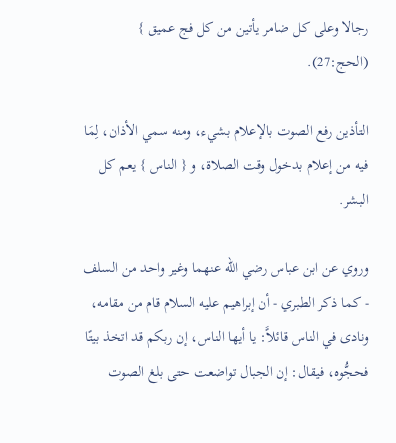رجالا وعلى كل ضامر يأتين من كل فج عميق } (الحج:27).

التأذين رفع الصوت بالإعلام بشيء، ومنه سمي الأذان، لِمَا فيه من إعلام بدخول وقت الصلاة، و { الناس } يعم كل البشر.

وروي عن ابن عباس رضي الله عنهما وغير واحد من السلف - كما ذكر الطبري - أن إبراهيم عليه السلام قام من مقامه، ونادى في الناس قائلاًَ: يا أيها الناس، إن ربكم قد اتخذ بيتًا فحجُّوه، فيقال: إن الجبال تواضعت حتى بلغ الصوت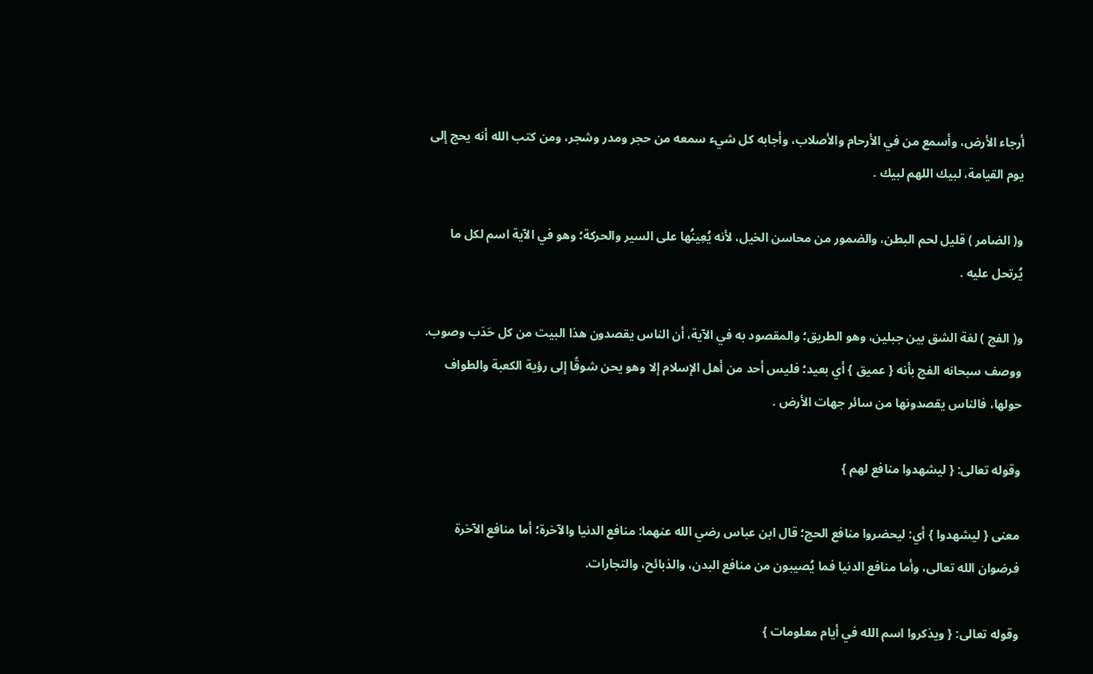أرجاء الأرض، وأسمع من في الأرحام والأصلاب، وأجابه كل شيء سمعه من حجر ومدر وشجر، ومن كتب الله أنه يحج إلى يوم القيامة، لبيك اللهم لبيك .

و( الضامر ) قليل لحم البطن، والضمور من محاسن الخيل، لأنه يُعِينُها على السير والحركة؛ وهو في الآية اسم لكل ما يُرتحل عليه .

و( الفج ) لغة الشق بين جبلين، وهو الطريق؛ والمقصود به في الآية، أن الناس يقصدون هذا البيت من كل حَدَب وصوب. ووصف سبحانه الفج بأنه { عميق } أي بعيد؛ فليس أحد من أهل الإسلام إلا وهو يحن شوقًا إلى رؤية الكعبة والطواف حولها، فالناس يقصدونها من سائر جهات الأرض .

وقوله تعالى: { ليشهدوا منافع لهم }

معنى { ليشهدوا } أي: ليحضروا منافع الحج؛ قال ابن عباس رضي الله عنهما: منافع الدنيا والآخرة؛ أما منافع الآخرة فرضوان الله تعالى، وأما منافع الدنيا فما يُصيبون من منافع البدن، والذبائح، والتجارات.

وقوله تعالى: { ويذكروا اسم الله في أيام معلومات }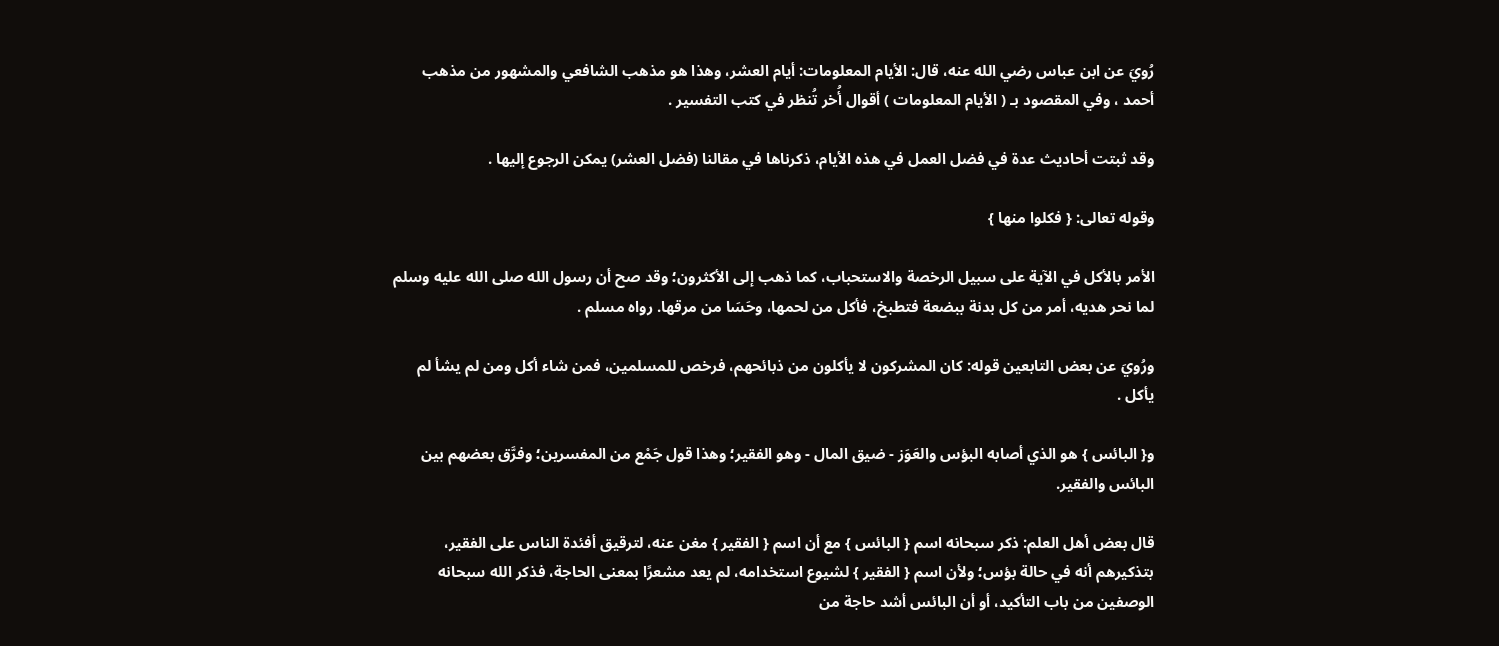رُويَ عن ابن عباس رضي الله عنه، قال: الأيام المعلومات: أيام العشر، وهذا هو مذهب الشافعي والمشهور من مذهب أحمد ، وفي المقصود بـ ( الأيام المعلومات ) أقوال أُخر تُنظر في كتب التفسير .

وقد ثبتت أحاديث عدة في فضل العمل في هذه الأيام، ذكرناها في مقالنا (فضل العشر) يمكن الرجوع إليها .

وقوله تعالى: { فكلوا منها }

الأمر بالأكل في الآية على سبيل الرخصة والاستحباب، كما ذهب إلى الأكثرون؛ وقد صح أن رسول الله صلى الله عليه وسلم لما نحر هديه، أمر من كل بدنة ببضعة فتطبخ، فأكل من لحمها، وحَسَا من مرقها. رواه مسلم .

ورُويَ عن بعض التابعين قوله: كان المشركون لا يأكلون من ذبائحهم، فرخص للمسلمين، فمن شاء أكل ومن لم يشأ لم يأكل .

و{ البائس } هو الذي أصابه البؤس والعَوَز - ضيق المال - وهو الفقير؛ وهذا قول جَمْع من المفسرين؛ وفرَّق بعضهم بين البائس والفقير.

قال بعض أهل العلم: ذكر سبحانه اسم { البائس } مع أن اسم { الفقير } مغن عنه، لترقيق أفئدة الناس على الفقير، بتذكيرهم أنه في حالة بؤس؛ ولأن اسم { الفقير } لشيوع استخدامه، لم يعد مشعرًا بمعنى الحاجة، فذكر الله سبحانه الوصفين من باب التأكيد، أو أن البائس أشد حاجة من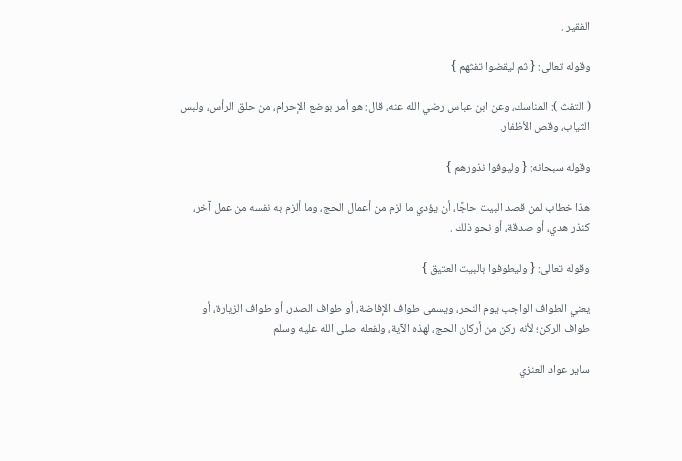الفقير .

وقوله تعالى: { ثم ليقضوا تفثهم }

( التفث ): المناسك، وعن ابن عباس رضي الله عنه، قال: هو أمر بوضع الإحرام، من حلق الرأس، ولبس الثياب، وقص الأظفار.

وقوله سبحانه: { وليوفوا نذورهم }

هذا خطاب لمن قصد البيت حاجًا، أن يؤدي ما لزم من أعمال الحج، وما ألزم به نفسه من عمل آخر، كنذر هدي، أو صدقة، أو نحو ذلك .

وقوله تعالى: { وليطوفوا بالبيت العتيق }

يعني الطواف الواجب يوم النحر، ويسمى طواف الإفاضة، أو طواف الصدر، أو طواف الزيارة، أو طواف الركن؛ لأنه ركن من أركان الحج، لهذه الآية، ولفعله صلى الله عليه وسلم

ساير عواد العنزي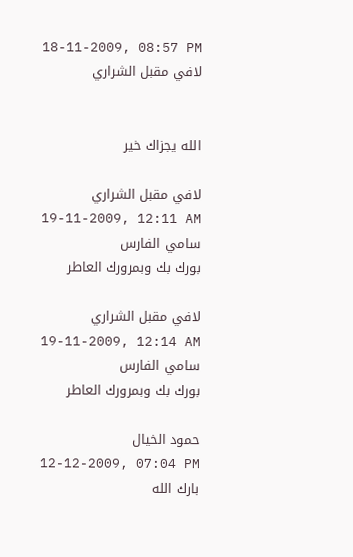18-11-2009, 08:57 PM
لافي مقبل الشراري


الله يجزاك خير

لافي مقبل الشراري
19-11-2009, 12:11 AM
سامي الفارس
بورك بك وبمرورك العاطر

لافي مقبل الشراري
19-11-2009, 12:14 AM
سامي الفارس
بورك بك وبمرورك العاطر

حمود الخيال
12-12-2009, 07:04 PM
بارك الله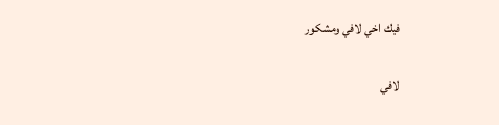فيك اخي لافي ومشكور

لافي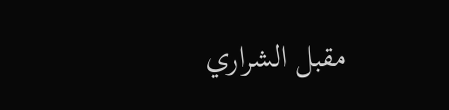مقبل الشراري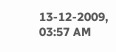13-12-2009, 03:57 AM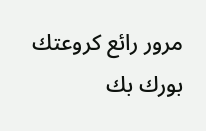مرور رائع كروعتك
بورك بك